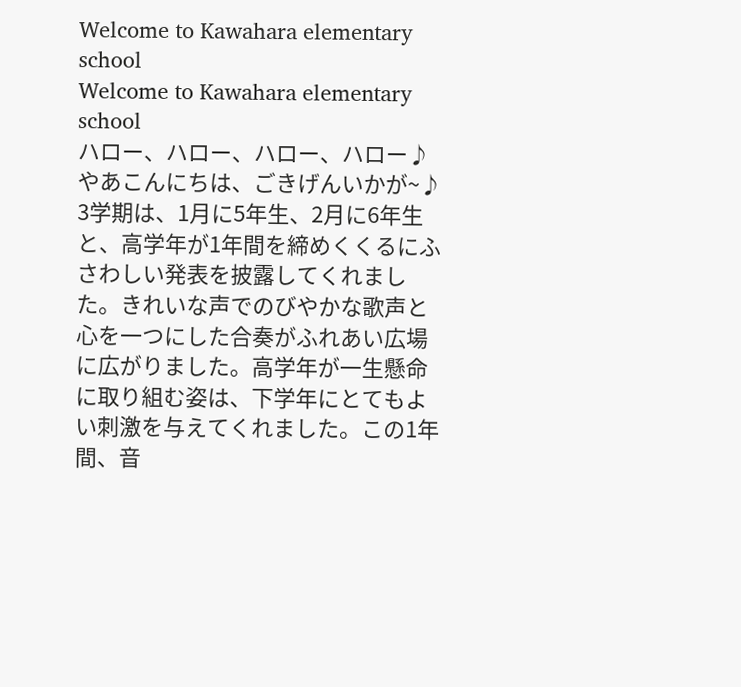Welcome to Kawahara elementary school
Welcome to Kawahara elementary school
ハロー、ハロー、ハロー、ハロー♪ やあこんにちは、ごきげんいかが~♪
3学期は、1月に5年生、2月に6年生と、高学年が1年間を締めくくるにふさわしい発表を披露してくれました。きれいな声でのびやかな歌声と心を一つにした合奏がふれあい広場に広がりました。高学年が一生懸命に取り組む姿は、下学年にとてもよい刺激を与えてくれました。この1年間、音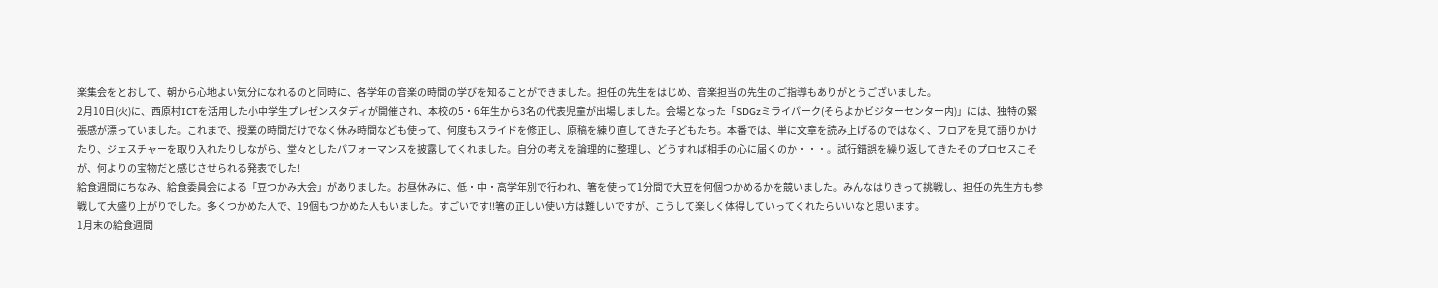楽集会をとおして、朝から心地よい気分になれるのと同時に、各学年の音楽の時間の学びを知ることができました。担任の先生をはじめ、音楽担当の先生のご指導もありがとうございました。
2月10日(火)に、西原村ICTを活用した小中学生プレゼンスタディが開催され、本校の5・6年生から3名の代表児童が出場しました。会場となった「SDGzミライパーク(そらよかビジターセンター内)」には、独特の緊張感が漂っていました。これまで、授業の時間だけでなく休み時間なども使って、何度もスライドを修正し、原稿を練り直してきた子どもたち。本番では、単に文章を読み上げるのではなく、フロアを見て語りかけたり、ジェスチャーを取り入れたりしながら、堂々としたパフォーマンスを披露してくれました。自分の考えを論理的に整理し、どうすれば相手の心に届くのか・・・。試行錯誤を繰り返してきたそのプロセスこそが、何よりの宝物だと感じさせられる発表でした!
給食週間にちなみ、給食委員会による「豆つかみ大会」がありました。お昼休みに、低・中・高学年別で行われ、箸を使って1分間で大豆を何個つかめるかを競いました。みんなはりきって挑戦し、担任の先生方も参戦して大盛り上がりでした。多くつかめた人で、19個もつかめた人もいました。すごいです!!箸の正しい使い方は難しいですが、こうして楽しく体得していってくれたらいいなと思います。
1月末の給食週間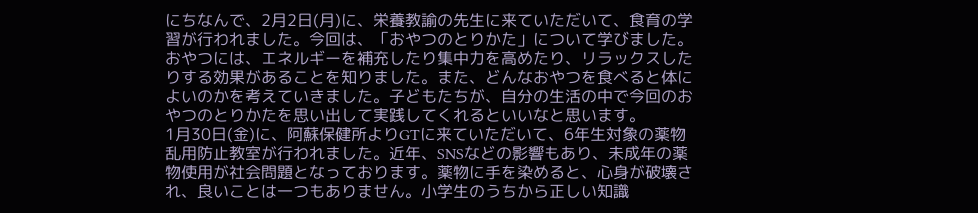にちなんで、2月2日(月)に、栄養教諭の先生に来ていただいて、食育の学習が行われました。今回は、「おやつのとりかた」について学びました。おやつには、エネルギーを補充したり集中力を高めたり、リラックスしたりする効果があることを知りました。また、どんなおやつを食べると体によいのかを考えていきました。子どもたちが、自分の生活の中で今回のおやつのとりかたを思い出して実践してくれるといいなと思います。
1月30日(金)に、阿蘇保健所よりGTに来ていただいて、6年生対象の薬物乱用防止教室が行われました。近年、SNSなどの影響もあり、未成年の薬物使用が社会問題となっております。薬物に手を染めると、心身が破壊され、良いことは一つもありません。小学生のうちから正しい知識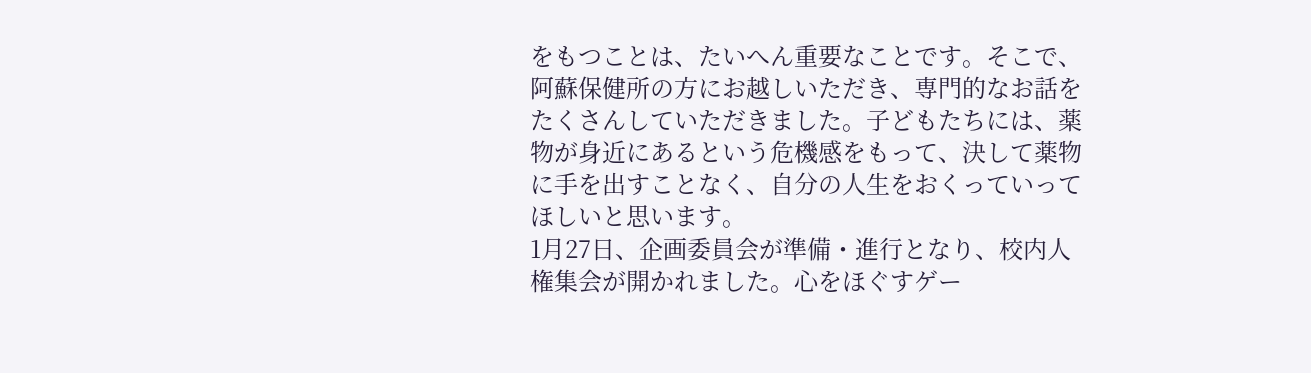をもつことは、たいへん重要なことです。そこで、阿蘇保健所の方にお越しいただき、専門的なお話をたくさんしていただきました。子どもたちには、薬物が身近にあるという危機感をもって、決して薬物に手を出すことなく、自分の人生をおくっていってほしいと思います。
1月27日、企画委員会が準備・進行となり、校内人権集会が開かれました。心をほぐすゲー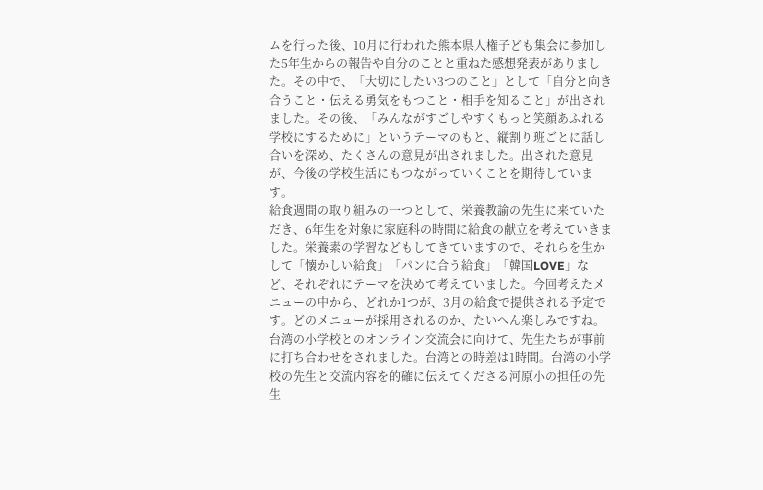ムを行った後、10月に行われた熊本県人権子ども集会に参加した5年生からの報告や自分のことと重ねた感想発表がありました。その中で、「大切にしたい3つのこと」として「自分と向き合うこと・伝える勇気をもつこと・相手を知ること」が出されました。その後、「みんながすごしやすくもっと笑顔あふれる学校にするために」というテーマのもと、縦割り班ごとに話し合いを深め、たくさんの意見が出されました。出された意見が、今後の学校生活にもつながっていくことを期待しています。
給食週間の取り組みの一つとして、栄養教諭の先生に来ていただき、6年生を対象に家庭科の時間に給食の献立を考えていきました。栄養素の学習などもしてきていますので、それらを生かして「懐かしい給食」「パンに合う給食」「韓国LOVE」など、それぞれにテーマを決めて考えていました。今回考えたメニューの中から、どれか1つが、3月の給食で提供される予定です。どのメニューが採用されるのか、たいへん楽しみですね。
台湾の小学校とのオンライン交流会に向けて、先生たちが事前に打ち合わせをされました。台湾との時差は1時間。台湾の小学校の先生と交流内容を的確に伝えてくださる河原小の担任の先生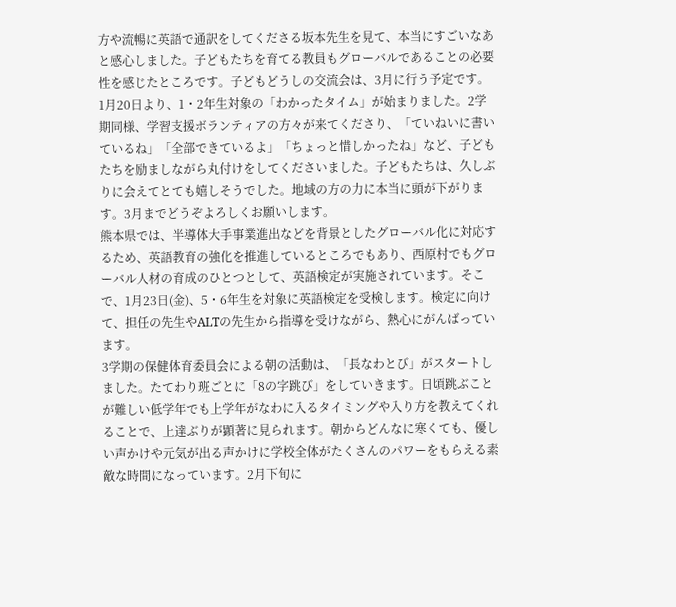方や流暢に英語で通訳をしてくださる坂本先生を見て、本当にすごいなあと感心しました。子どもたちを育てる教員もグローバルであることの必要性を感じたところです。子どもどうしの交流会は、3月に行う予定です。
1月20日より、1・2年生対象の「わかったタイム」が始まりました。2学期同様、学習支援ボランティアの方々が来てくださり、「ていねいに書いているね」「全部できているよ」「ちょっと惜しかったね」など、子どもたちを励ましながら丸付けをしてくださいました。子どもたちは、久しぶりに会えてとても嬉しそうでした。地域の方の力に本当に頭が下がります。3月までどうぞよろしくお願いします。
熊本県では、半導体大手事業進出などを背景としたグローバル化に対応するため、英語教育の強化を推進しているところでもあり、西原村でもグローバル人材の育成のひとつとして、英語検定が実施されています。そこで、1月23日(金)、5・6年生を対象に英語検定を受検します。検定に向けて、担任の先生やALTの先生から指導を受けながら、熱心にがんばっています。
3学期の保健体育委員会による朝の活動は、「長なわとび」がスタートしました。たてわり班ごとに「8の字跳び」をしていきます。日頃跳ぶことが難しい低学年でも上学年がなわに入るタイミングや入り方を教えてくれることで、上達ぶりが顕著に見られます。朝からどんなに寒くても、優しい声かけや元気が出る声かけに学校全体がたくさんのパワーをもらえる素敵な時間になっています。2月下旬に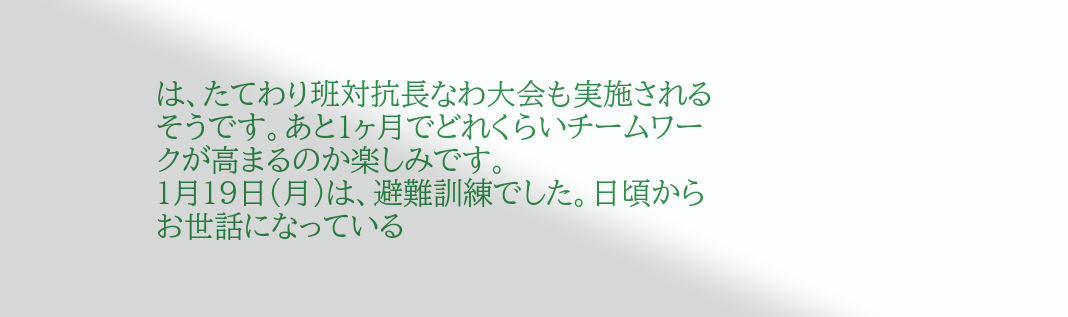は、たてわり班対抗長なわ大会も実施されるそうです。あと1ヶ月でどれくらいチームワークが高まるのか楽しみです。
1月19日(月)は、避難訓練でした。日頃からお世話になっている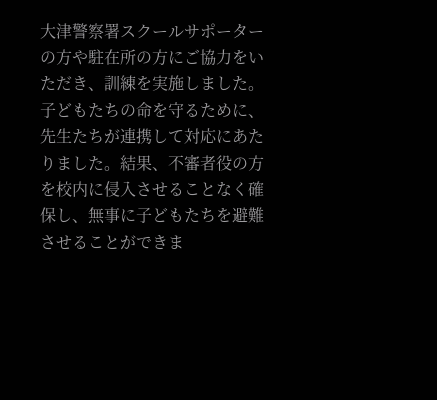大津警察署スクールサポーターの方や駐在所の方にご協力をいただき、訓練を実施しました。子どもたちの命を守るために、先生たちが連携して対応にあたりました。結果、不審者役の方を校内に侵入させることなく確保し、無事に子どもたちを避難させることができま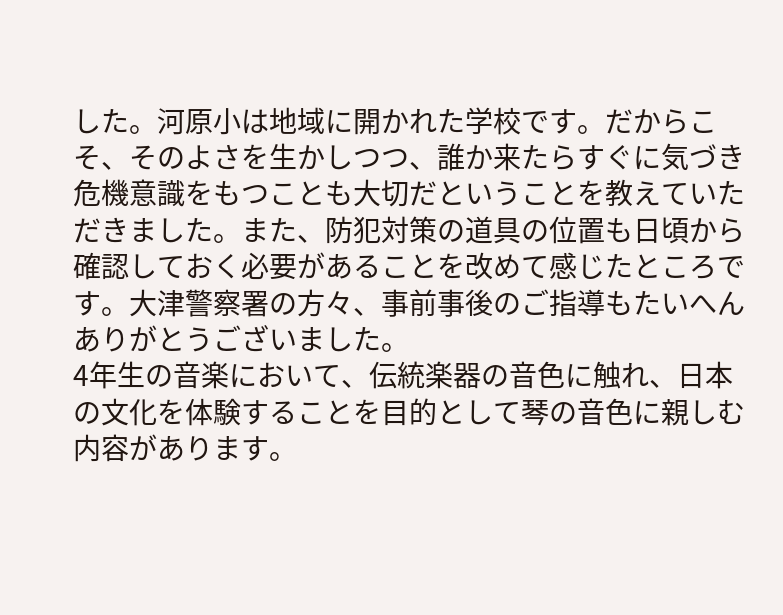した。河原小は地域に開かれた学校です。だからこそ、そのよさを生かしつつ、誰か来たらすぐに気づき危機意識をもつことも大切だということを教えていただきました。また、防犯対策の道具の位置も日頃から確認しておく必要があることを改めて感じたところです。大津警察署の方々、事前事後のご指導もたいへんありがとうございました。
4年生の音楽において、伝統楽器の音色に触れ、日本の文化を体験することを目的として琴の音色に親しむ内容があります。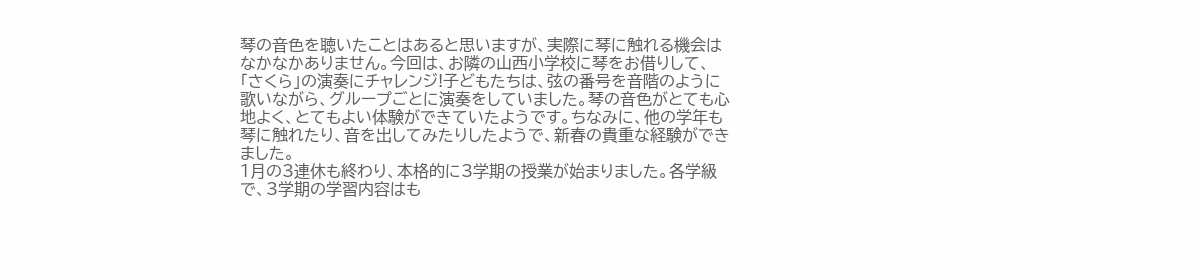琴の音色を聴いたことはあると思いますが、実際に琴に触れる機会はなかなかありません。今回は、お隣の山西小学校に琴をお借りして、「さくら」の演奏にチャレンジ!子どもたちは、弦の番号を音階のように歌いながら、グループごとに演奏をしていました。琴の音色がとても心地よく、とてもよい体験ができていたようです。ちなみに、他の学年も琴に触れたり、音を出してみたりしたようで、新春の貴重な経験ができました。
1月の3連休も終わり、本格的に3学期の授業が始まりました。各学級で、3学期の学習内容はも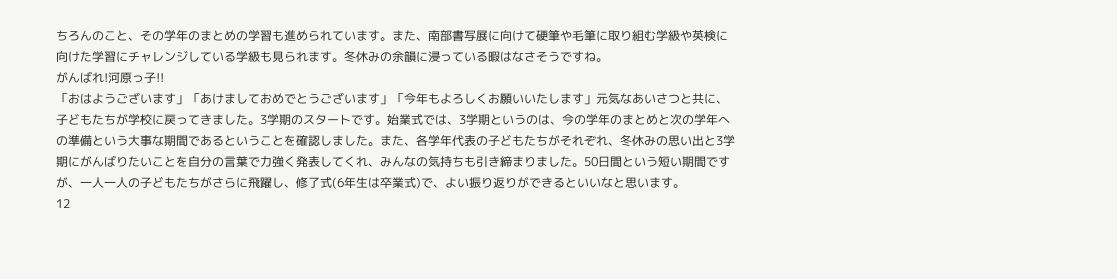ちろんのこと、その学年のまとめの学習も進められています。また、南部書写展に向けて硬筆や毛筆に取り組む学級や英検に向けた学習にチャレンジしている学級も見られます。冬休みの余韻に浸っている暇はなさそうですね。
がんばれ!河原っ子!!
「おはようございます」「あけましておめでとうございます」「今年もよろしくお願いいたします」元気なあいさつと共に、子どもたちが学校に戻ってきました。3学期のスタートです。始業式では、3学期というのは、今の学年のまとめと次の学年への準備という大事な期間であるということを確認しました。また、各学年代表の子どもたちがそれぞれ、冬休みの思い出と3学期にがんばりたいことを自分の言葉で力強く発表してくれ、みんなの気持ちも引き締まりました。50日間という短い期間ですが、一人一人の子どもたちがさらに飛躍し、修了式(6年生は卒業式)で、よい振り返りができるといいなと思います。
12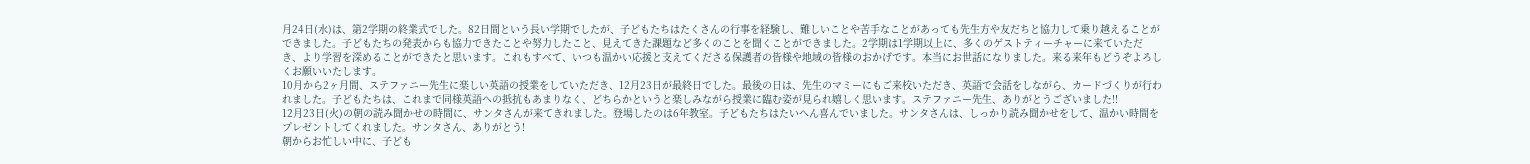月24日(水)は、第2学期の終業式でした。82日間という長い学期でしたが、子どもたちはたくさんの行事を経験し、難しいことや苦手なことがあっても先生方や友だちと協力して乗り越えることができました。子どもたちの発表からも協力できたことや努力したこと、見えてきた課題など多くのことを聞くことができました。2学期は1学期以上に、多くのゲストティーチャーに来ていただき、より学習を深めることができたと思います。これもすべて、いつも温かい応援と支えてくださる保護者の皆様や地域の皆様のおかげです。本当にお世話になりました。来る来年もどうぞよろしくお願いいたします。
10月から2ヶ月間、ステファニー先生に楽しい英語の授業をしていただき、12月23日が最終日でした。最後の日は、先生のマミーにもご来校いただき、英語で会話をしながら、カードづくりが行われました。子どもたちは、これまで同様英語への抵抗もあまりなく、どちらかというと楽しみながら授業に臨む姿が見られ嬉しく思います。ステファニー先生、ありがとうございました!!
12月23日(火)の朝の読み聞かせの時間に、サンタさんが来てきれました。登場したのは6年教室。子どもたちはたいへん喜んでいました。サンタさんは、しっかり読み聞かせをして、温かい時間をプレゼントしてくれました。サンタさん、ありがとう!
朝からお忙しい中に、子ども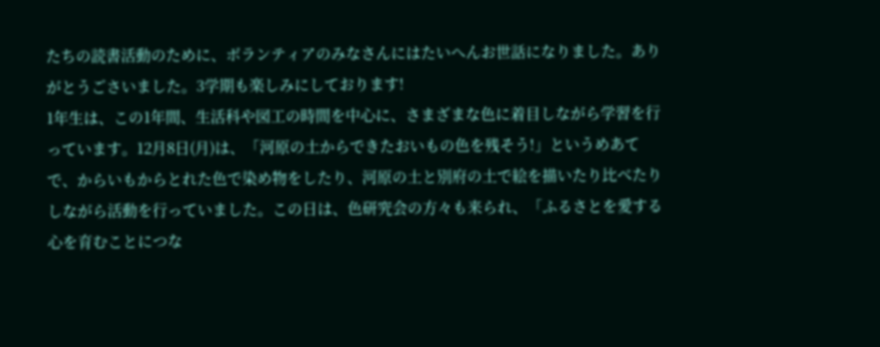たちの読書活動のために、ボランティアのみなさんにはたいへんお世話になりました。ありがとうごさいました。3学期も楽しみにしております!
1年生は、この1年間、生活科や図工の時間を中心に、さまざまな色に着目しながら学習を行っています。12月8日(月)は、「河原の土からできたおいもの色を残そう!」というめあてで、からいもからとれた色で染め物をしたり、河原の土と別府の土で絵を描いたり比べたりしながら活動を行っていました。この日は、色研究会の方々も来られ、「ふるさとを愛する心を育むことにつな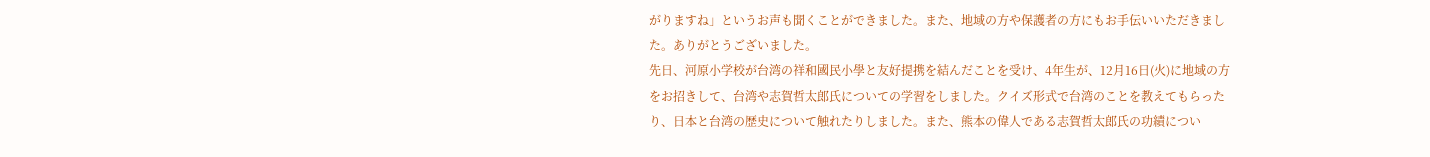がりますね」というお声も聞くことができました。また、地域の方や保護者の方にもお手伝いいただきました。ありがとうございました。
先日、河原小学校が台湾の祥和國民小學と友好提携を結んだことを受け、4年生が、12月16日(火)に地域の方をお招きして、台湾や志賀哲太郎氏についての学習をしました。クイズ形式で台湾のことを教えてもらったり、日本と台湾の歴史について触れたりしました。また、熊本の偉人である志賀哲太郎氏の功績につい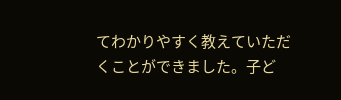てわかりやすく教えていただくことができました。子ど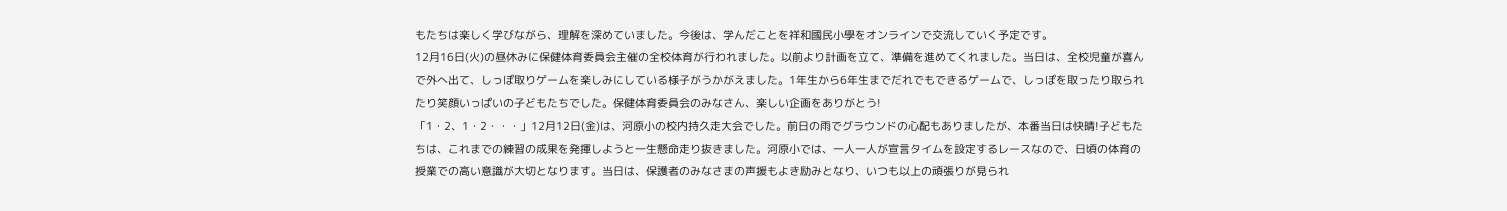もたちは楽しく学びながら、理解を深めていました。今後は、学んだことを祥和國民小學をオンラインで交流していく予定です。
12月16日(火)の昼休みに保健体育委員会主催の全校体育が行われました。以前より計画を立て、準備を進めてくれました。当日は、全校児童が喜んで外へ出て、しっぽ取りゲームを楽しみにしている様子がうかがえました。1年生から6年生までだれでもできるゲームで、しっぽを取ったり取られたり笑顔いっぱいの子どもたちでした。保健体育委員会のみなさん、楽しい企画をありがとう!
「1・2、1・2・・・」12月12日(金)は、河原小の校内持久走大会でした。前日の雨でグラウンドの心配もありましたが、本番当日は快晴!子どもたちは、これまでの練習の成果を発揮しようと一生懸命走り抜きました。河原小では、一人一人が宣言タイムを設定するレースなので、日頃の体育の授業での高い意識が大切となります。当日は、保護者のみなさまの声援もよき励みとなり、いつも以上の頑張りが見られ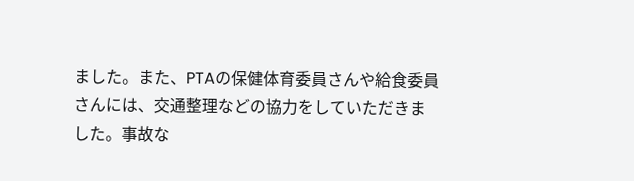ました。また、PTAの保健体育委員さんや給食委員さんには、交通整理などの協力をしていただきました。事故な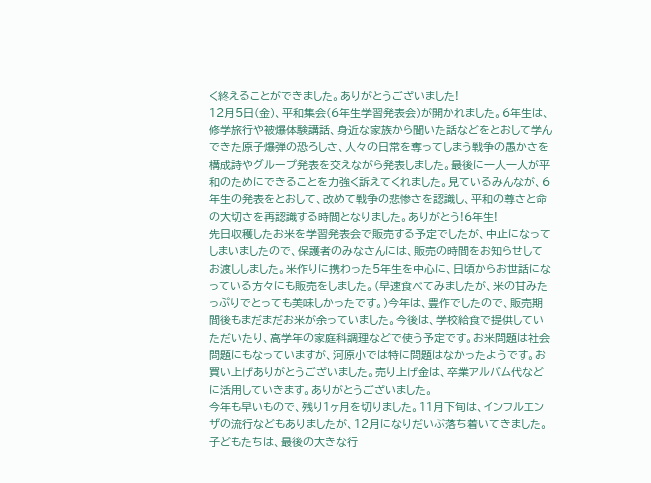く終えることができました。ありがとうございました!
12月5日(金)、平和集会(6年生学習発表会)が開かれました。6年生は、修学旅行や被爆体験講話、身近な家族から聞いた話などをとおして学んできた原子爆弾の恐ろしさ、人々の日常を奪ってしまう戦争の愚かさを構成詩やグループ発表を交えながら発表しました。最後に一人一人が平和のためにできることを力強く訴えてくれました。見ているみんなが、6年生の発表をとおして、改めて戦争の悲惨さを認識し、平和の尊さと命の大切さを再認識する時間となりました。ありがとう!6年生!
先日収穫したお米を学習発表会で販売する予定でしたが、中止になってしまいましたので、保護者のみなさんには、販売の時間をお知らせしてお渡ししました。米作りに携わった5年生を中心に、日頃からお世話になっている方々にも販売をしました。(早速食べてみましたが、米の甘みたっぷりでとっても美味しかったです。)今年は、豊作でしたので、販売期間後もまだまだお米が余っていました。今後は、学校給食で提供していただいたり、高学年の家庭科調理などで使う予定です。お米問題は社会問題にもなっていますが、河原小では特に問題はなかったようです。お買い上げありがとうございました。売り上げ金は、卒業アルバム代などに活用していきます。ありがとうございました。
今年も早いもので、残り1ヶ月を切りました。11月下旬は、インフルエンザの流行などもありましたが、12月になりだいぶ落ち着いてきました。子どもたちは、最後の大きな行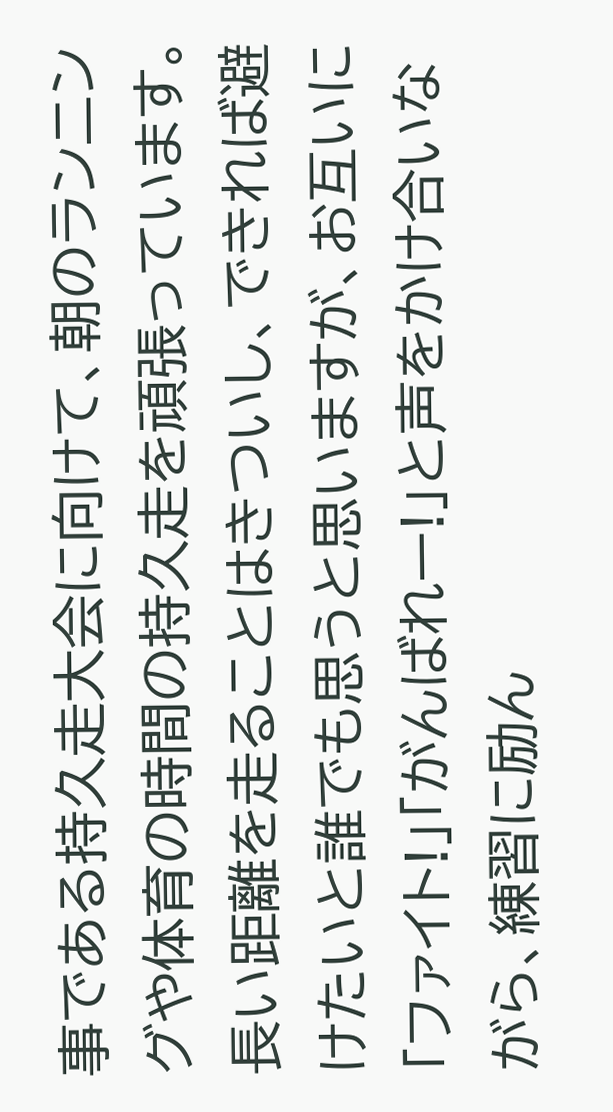事である持久走大会に向けて、朝のランニングや体育の時間の持久走を頑張っています。長い距離を走ることはきついし、できれば避けたいと誰でも思うと思いますが、お互いに「ファイト!」「がんばれー!」と声をかけ合いながら、練習に励ん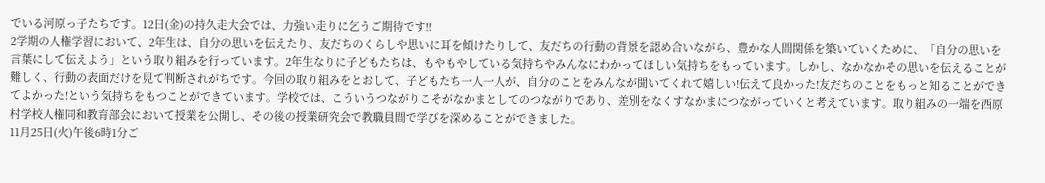でいる河原っ子たちです。12日(金)の持久走大会では、力強い走りに乞うご期待です!!
2学期の人権学習において、2年生は、自分の思いを伝えたり、友だちのくらしや思いに耳を傾けたりして、友だちの行動の背景を認め合いながら、豊かな人間関係を築いていくために、「自分の思いを言葉にして伝えよう」という取り組みを行っています。2年生なりに子どもたちは、もやもやしている気持ちやみんなにわかってほしい気持ちをもっています。しかし、なかなかその思いを伝えることが難しく、行動の表面だけを見て判断されがちです。今回の取り組みをとおして、子どもたち一人一人が、自分のことをみんなが聞いてくれて嬉しい!伝えて良かった!友だちのことをもっと知ることができてよかった!という気持ちをもつことができています。学校では、こういうつながりこそがなかまとしてのつながりであり、差別をなくすなかまにつながっていくと考えています。取り組みの一端を西原村学校人権同和教育部会において授業を公開し、その後の授業研究会で教職員間で学びを深めることができました。
11月25日(火)午後6時1分ご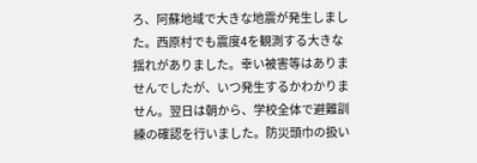ろ、阿蘇地域で大きな地震が発生しました。西原村でも震度4を観測する大きな揺れがありました。幸い被害等はありませんでしたが、いつ発生するかわかりません。翌日は朝から、学校全体で避難訓練の確認を行いました。防災頭巾の扱い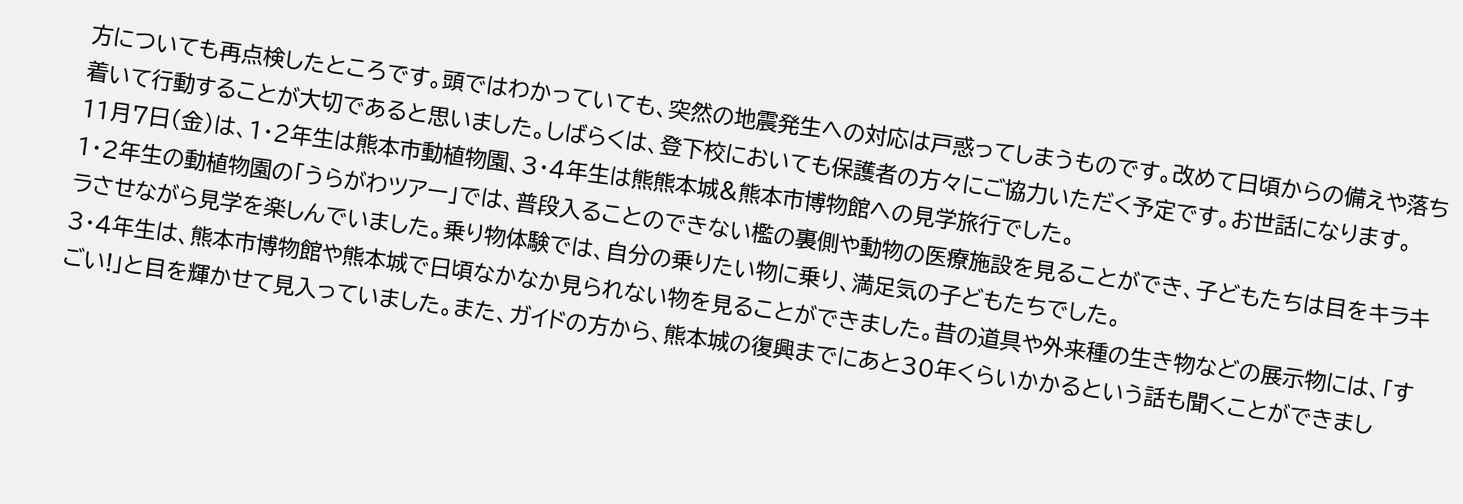方についても再点検したところです。頭ではわかっていても、突然の地震発生への対応は戸惑ってしまうものです。改めて日頃からの備えや落ち着いて行動することが大切であると思いました。しばらくは、登下校においても保護者の方々にご協力いただく予定です。お世話になります。
11月7日(金)は、1・2年生は熊本市動植物園、3・4年生は熊熊本城&熊本市博物館への見学旅行でした。
1・2年生の動植物園の「うらがわツアー」では、普段入ることのできない檻の裏側や動物の医療施設を見ることができ、子どもたちは目をキラキラさせながら見学を楽しんでいました。乗り物体験では、自分の乗りたい物に乗り、満足気の子どもたちでした。
3・4年生は、熊本市博物館や熊本城で日頃なかなか見られない物を見ることができました。昔の道具や外来種の生き物などの展示物には、「すごい!」と目を輝かせて見入っていました。また、ガイドの方から、熊本城の復興までにあと30年くらいかかるという話も聞くことができまし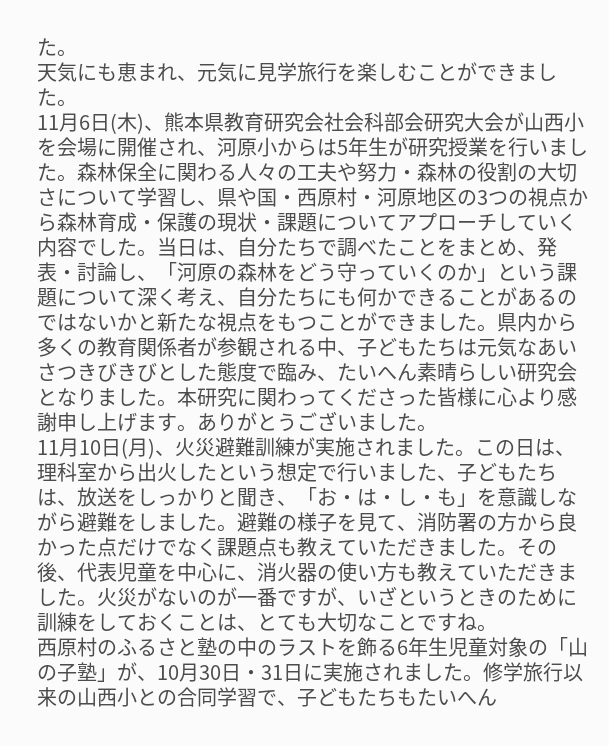た。
天気にも恵まれ、元気に見学旅行を楽しむことができました。
11月6日(木)、熊本県教育研究会社会科部会研究大会が山西小を会場に開催され、河原小からは5年生が研究授業を行いました。森林保全に関わる人々の工夫や努力・森林の役割の大切さについて学習し、県や国・西原村・河原地区の3つの視点から森林育成・保護の現状・課題についてアプローチしていく内容でした。当日は、自分たちで調べたことをまとめ、発表・討論し、「河原の森林をどう守っていくのか」という課題について深く考え、自分たちにも何かできることがあるのではないかと新たな視点をもつことができました。県内から多くの教育関係者が参観される中、子どもたちは元気なあいさつきびきびとした態度で臨み、たいへん素晴らしい研究会となりました。本研究に関わってくださった皆様に心より感謝申し上げます。ありがとうございました。
11月10日(月)、火災避難訓練が実施されました。この日は、理科室から出火したという想定で行いました、子どもたちは、放送をしっかりと聞き、「お・は・し・も」を意識しながら避難をしました。避難の様子を見て、消防署の方から良かった点だけでなく課題点も教えていただきました。その後、代表児童を中心に、消火器の使い方も教えていただきました。火災がないのが一番ですが、いざというときのために訓練をしておくことは、とても大切なことですね。
西原村のふるさと塾の中のラストを飾る6年生児童対象の「山の子塾」が、10月30日・31日に実施されました。修学旅行以来の山西小との合同学習で、子どもたちもたいへん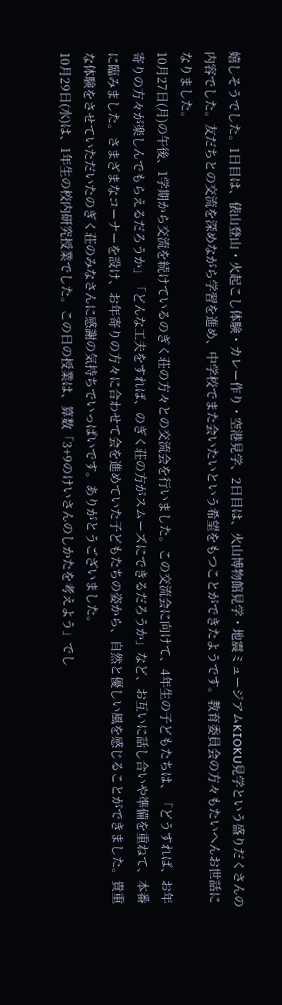嬉しそうでした。1日目は、俵山登山・火起こし体験・カレー作り・空港見学、2日目は、火山博物館見学・地震ミュージアムKIOKU見学という盛りだくさんの内容でした。友だちとの交流を深めながら学習を進め、中学校でまた会いたいという希望をもつことができたようです。教育委員会の方々もたいへんお世話になりました。
10月27日(月)の午後、1学期から交流を続けているのぎく荘の方々との交流会を行いました。この交流会に向けて、4年生の子どもたちは、「どうすれば、お年寄りの方々が楽しんでもらえるだろうか」「どんな工夫をすれば、のぎく荘の方がスムーズにできるだろうか」など、お互いに話し合いや準備を重ねて、本番に臨みました。さまざまなコーナーを設け、お年寄りの方々に合わせて会を進めていた子どもたちの姿から、自然と優しい風を感じることができました。貴重な体験をさせていただいたのぎく荘のみなさんに感謝の気持ちでいっぱいです。ありがとうございました。
10月29日(水)は、1年生の校内研究授業でした。この日の授業は、算数「3+9のけいさんのしかたを考えよう」でし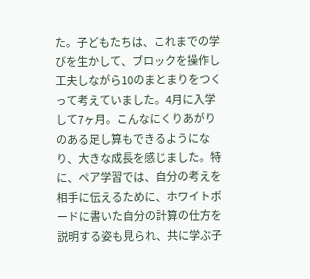た。子どもたちは、これまでの学びを生かして、ブロックを操作し工夫しながら10のまとまりをつくって考えていました。4月に入学して7ヶ月。こんなにくりあがりのある足し算もできるようになり、大きな成長を感じました。特に、ペア学習では、自分の考えを相手に伝えるために、ホワイトボードに書いた自分の計算の仕方を説明する姿も見られ、共に学ぶ子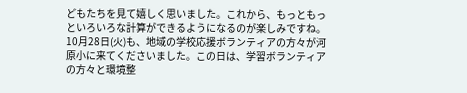どもたちを見て嬉しく思いました。これから、もっともっといろいろな計算ができるようになるのが楽しみですね。
10月28日(火)も、地域の学校応援ボランティアの方々が河原小に来てくださいました。この日は、学習ボランティアの方々と環境整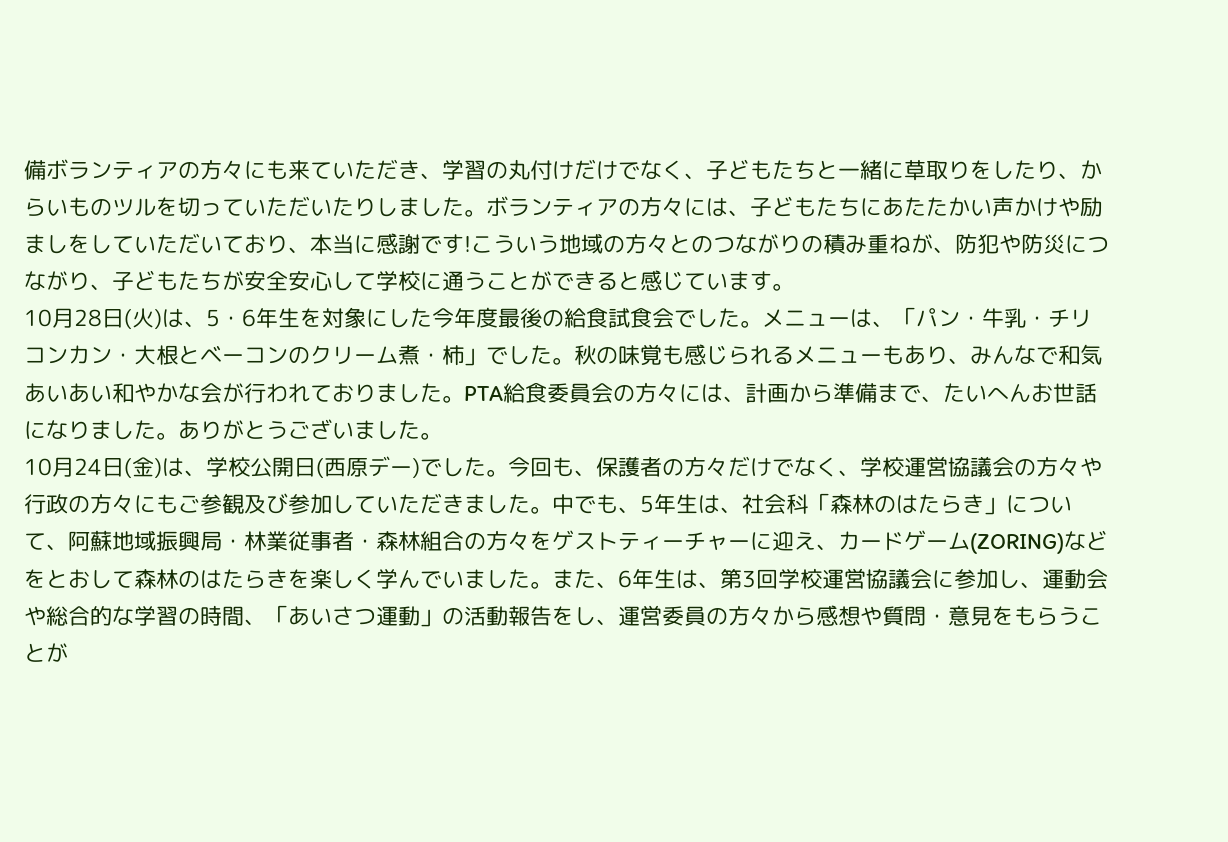備ボランティアの方々にも来ていただき、学習の丸付けだけでなく、子どもたちと一緒に草取りをしたり、からいものツルを切っていただいたりしました。ボランティアの方々には、子どもたちにあたたかい声かけや励ましをしていただいており、本当に感謝です!こういう地域の方々とのつながりの積み重ねが、防犯や防災につながり、子どもたちが安全安心して学校に通うことができると感じています。
10月28日(火)は、5・6年生を対象にした今年度最後の給食試食会でした。メニューは、「パン・牛乳・チリコンカン・大根とベーコンのクリーム煮・柿」でした。秋の味覚も感じられるメニューもあり、みんなで和気あいあい和やかな会が行われておりました。PTA給食委員会の方々には、計画から準備まで、たいへんお世話になりました。ありがとうございました。
10月24日(金)は、学校公開日(西原デー)でした。今回も、保護者の方々だけでなく、学校運営協議会の方々や行政の方々にもご参観及び参加していただきました。中でも、5年生は、社会科「森林のはたらき」について、阿蘇地域振興局・林業従事者・森林組合の方々をゲストティーチャーに迎え、カードゲーム(ZORING)などをとおして森林のはたらきを楽しく学んでいました。また、6年生は、第3回学校運営協議会に参加し、運動会や総合的な学習の時間、「あいさつ運動」の活動報告をし、運営委員の方々から感想や質問・意見をもらうことが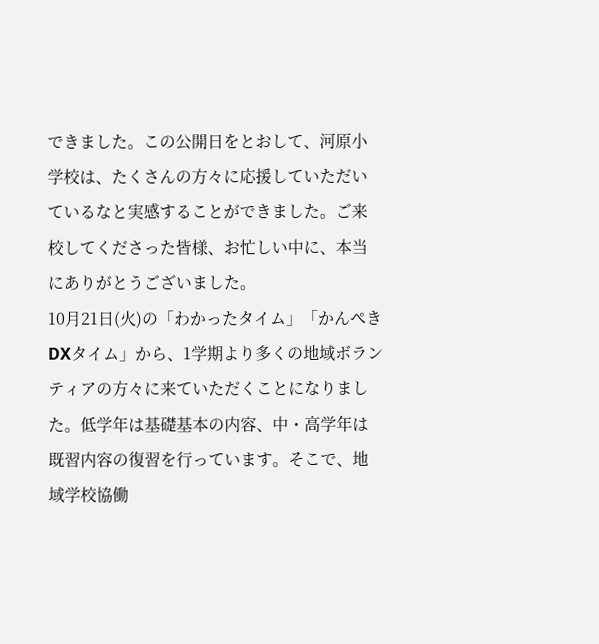できました。この公開日をとおして、河原小学校は、たくさんの方々に応援していただいているなと実感することができました。ご来校してくださった皆様、お忙しい中に、本当にありがとうございました。
10月21日(火)の「わかったタイム」「かんぺきDXタイム」から、1学期より多くの地域ボランティアの方々に来ていただくことになりました。低学年は基礎基本の内容、中・高学年は既習内容の復習を行っています。そこで、地域学校協働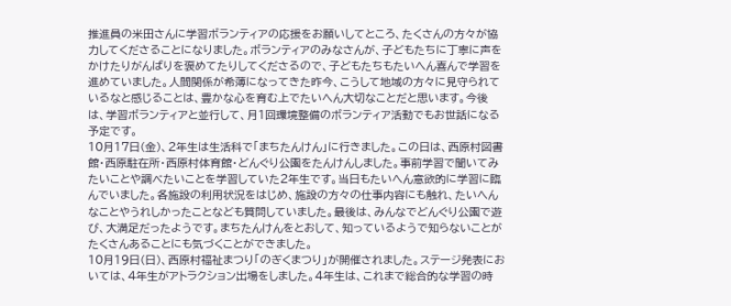推進員の米田さんに学習ボランティアの応援をお願いしてところ、たくさんの方々が協力してくださることになりました。ボランティアのみなさんが、子どもたちに丁寧に声をかけたりがんばりを褒めてたりしてくださるので、子どもたちもたいへん喜んで学習を進めていました。人間関係が希薄になってきた昨今、こうして地域の方々に見守られているなと感じることは、豊かな心を育む上でたいへん大切なことだと思います。今後は、学習ボランティアと並行して、月1回環境整備のボランティア活動でもお世話になる予定です。
10月17日(金)、2年生は生活科で「まちたんけん」に行きました。この日は、西原村図書館・西原駐在所・西原村体育館・どんぐり公園をたんけんしました。事前学習で聞いてみたいことや調べたいことを学習していた2年生です。当日もたいへん意欲的に学習に臨んでいました。各施設の利用状況をはじめ、施設の方々の仕事内容にも触れ、たいへんなことやうれしかったことなども質問していました。最後は、みんなでどんぐり公園で遊び、大満足だったようです。まちたんけんをとおして、知っているようで知らないことがたくさんあることにも気づくことができました。
10月19日(日)、西原村福祉まつり「のぎくまつり」が開催されました。ステージ発表においては、4年生がアトラクション出場をしました。4年生は、これまで総合的な学習の時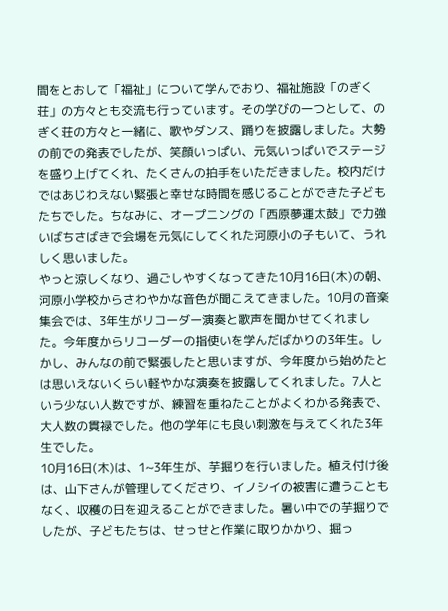間をとおして「福祉」について学んでおり、福祉施設「のぎく荘」の方々とも交流も行っています。その学びの一つとして、のぎく荘の方々と一緒に、歌やダンス、踊りを披露しました。大勢の前での発表でしたが、笑顔いっぱい、元気いっぱいでステージを盛り上げてくれ、たくさんの拍手をいただきました。校内だけではあじわえない緊張と幸せな時間を感じることができた子どもたちでした。ちなみに、オープニングの「西原夢運太鼓」で力強いばちさばきで会場を元気にしてくれた河原小の子もいて、うれしく思いました。
やっと涼しくなり、過ごしやすくなってきた10月16日(木)の朝、河原小学校からさわやかな音色が聞こえてきました。10月の音楽集会では、3年生がリコーダー演奏と歌声を聞かせてくれました。今年度からリコーダーの指使いを学んだばかりの3年生。しかし、みんなの前で緊張したと思いますが、今年度から始めたとは思いえないくらい軽やかな演奏を披露してくれました。7人という少ない人数ですが、練習を重ねたことがよくわかる発表で、大人数の貫禄でした。他の学年にも良い刺激を与えてくれた3年生でした。
10月16日(木)は、1~3年生が、芋掘りを行いました。植え付け後は、山下さんが管理してくださり、イノシイの被害に遭うこともなく、収穫の日を迎えることができました。暑い中での芋掘りでしたが、子どもたちは、せっせと作業に取りかかり、掘っ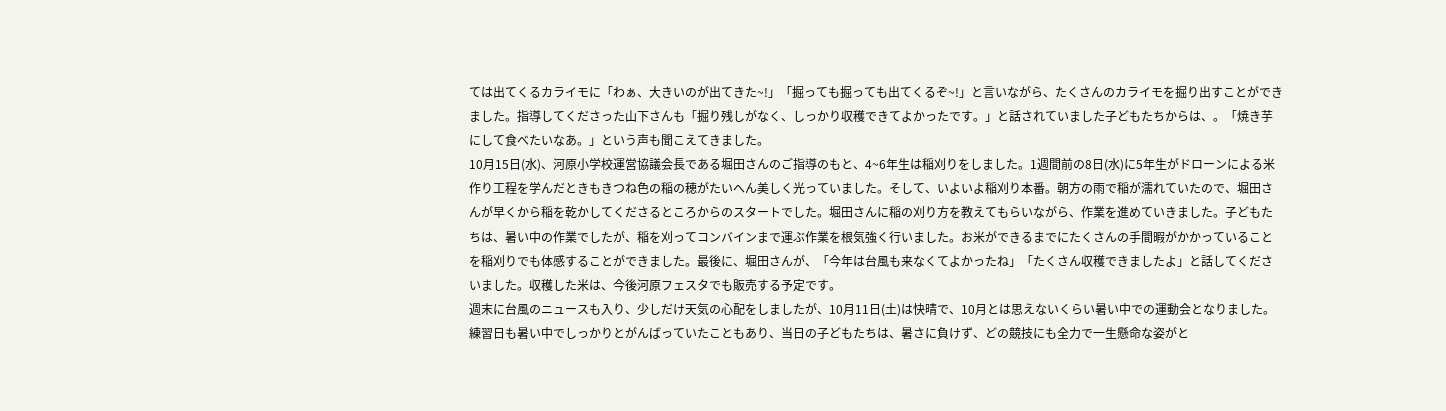ては出てくるカライモに「わぁ、大きいのが出てきた~!」「掘っても掘っても出てくるぞ~!」と言いながら、たくさんのカライモを掘り出すことができました。指導してくださった山下さんも「掘り残しがなく、しっかり収穫できてよかったです。」と話されていました子どもたちからは、。「焼き芋にして食べたいなあ。」という声も聞こえてきました。
10月15日(水)、河原小学校運営協議会長である堀田さんのご指導のもと、4~6年生は稲刈りをしました。1週間前の8日(水)に5年生がドローンによる米作り工程を学んだときもきつね色の稲の穂がたいへん美しく光っていました。そして、いよいよ稲刈り本番。朝方の雨で稲が濡れていたので、堀田さんが早くから稲を乾かしてくださるところからのスタートでした。堀田さんに稲の刈り方を教えてもらいながら、作業を進めていきました。子どもたちは、暑い中の作業でしたが、稲を刈ってコンバインまで運ぶ作業を根気強く行いました。お米ができるまでにたくさんの手間暇がかかっていることを稲刈りでも体感することができました。最後に、堀田さんが、「今年は台風も来なくてよかったね」「たくさん収穫できましたよ」と話してくださいました。収穫した米は、今後河原フェスタでも販売する予定です。
週末に台風のニュースも入り、少しだけ天気の心配をしましたが、10月11日(土)は快晴で、10月とは思えないくらい暑い中での運動会となりました。練習日も暑い中でしっかりとがんばっていたこともあり、当日の子どもたちは、暑さに負けず、どの競技にも全力で一生懸命な姿がと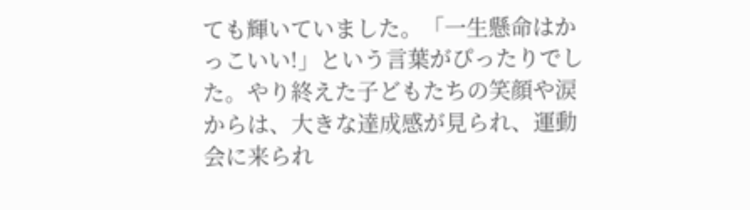ても輝いていました。「一生懸命はかっこいい!」という言葉がぴったりでした。やり終えた子どもたちの笑顔や涙からは、大きな達成感が見られ、運動会に来られ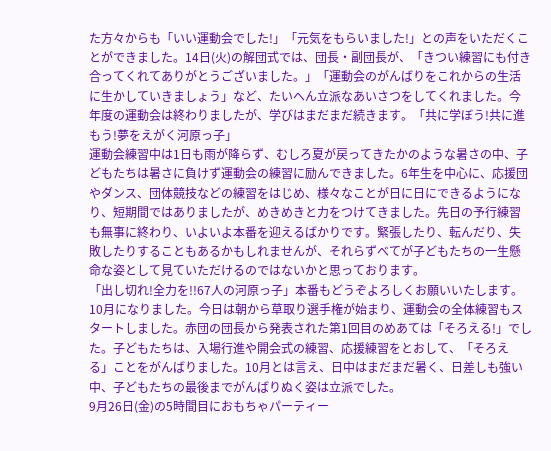た方々からも「いい運動会でした!」「元気をもらいました!」との声をいただくことができました。14日(火)の解団式では、団長・副団長が、「きつい練習にも付き合ってくれてありがとうございました。」「運動会のがんばりをこれからの生活に生かしていきましょう」など、たいへん立派なあいさつをしてくれました。今年度の運動会は終わりましたが、学びはまだまだ続きます。「共に学ぼう!共に進もう!夢をえがく河原っ子」
運動会練習中は1日も雨が降らず、むしろ夏が戻ってきたかのような暑さの中、子どもたちは暑さに負けず運動会の練習に励んできました。6年生を中心に、応援団やダンス、団体競技などの練習をはじめ、様々なことが日に日にできるようになり、短期間ではありましたが、めきめきと力をつけてきました。先日の予行練習も無事に終わり、いよいよ本番を迎えるばかりです。緊張したり、転んだり、失敗したりすることもあるかもしれませんが、それらずべてが子どもたちの一生懸命な姿として見ていただけるのではないかと思っております。
「出し切れ!全力を!!67人の河原っ子」本番もどうぞよろしくお願いいたします。
10月になりました。今日は朝から草取り選手権が始まり、運動会の全体練習もスタートしました。赤団の団長から発表された第1回目のめあては「そろえる!」でした。子どもたちは、入場行進や開会式の練習、応援練習をとおして、「そろえる」ことをがんばりました。10月とは言え、日中はまだまだ暑く、日差しも強い中、子どもたちの最後までがんばりぬく姿は立派でした。
9月26日(金)の5時間目におもちゃパーティー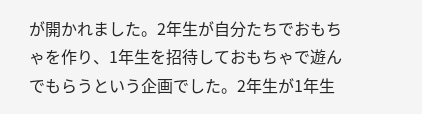が開かれました。2年生が自分たちでおもちゃを作り、1年生を招待しておもちゃで遊んでもらうという企画でした。2年生が1年生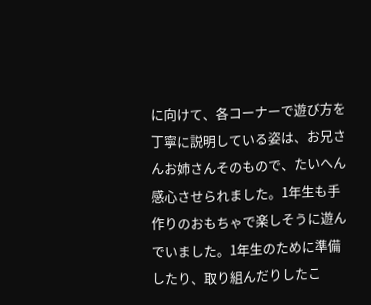に向けて、各コーナーで遊び方を丁寧に説明している姿は、お兄さんお姉さんそのもので、たいへん感心させられました。1年生も手作りのおもちゃで楽しそうに遊んでいました。1年生のために準備したり、取り組んだりしたこ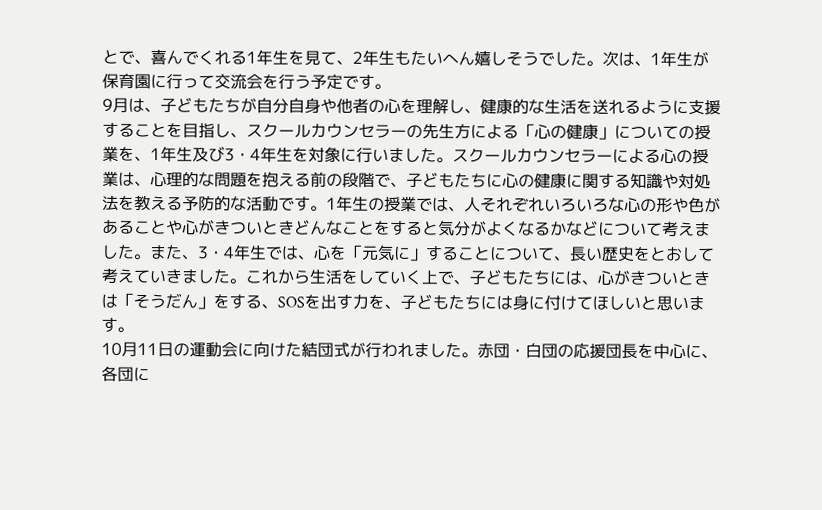とで、喜んでくれる1年生を見て、2年生もたいへん嬉しそうでした。次は、1年生が保育園に行って交流会を行う予定です。
9月は、子どもたちが自分自身や他者の心を理解し、健康的な生活を送れるように支援することを目指し、スクールカウンセラーの先生方による「心の健康」についての授業を、1年生及び3・4年生を対象に行いました。スクールカウンセラーによる心の授業は、心理的な問題を抱える前の段階で、子どもたちに心の健康に関する知識や対処法を教える予防的な活動です。1年生の授業では、人それぞれいろいろな心の形や色があることや心がきついときどんなことをすると気分がよくなるかなどについて考えました。また、3・4年生では、心を「元気に」することについて、長い歴史をとおして考えていきました。これから生活をしていく上で、子どもたちには、心がきついときは「そうだん」をする、SOSを出す力を、子どもたちには身に付けてほしいと思います。
10月11日の運動会に向けた結団式が行われました。赤団・白団の応援団長を中心に、各団に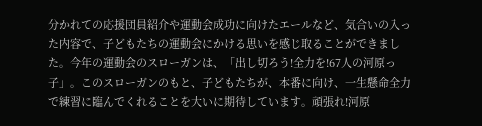分かれての応援団員紹介や運動会成功に向けたエールなど、気合いの入った内容で、子どもたちの運動会にかける思いを感じ取ることができました。今年の運動会のスローガンは、「出し切ろう!全力を!67人の河原っ子」。このスローガンのもと、子どもたちが、本番に向け、一生懸命全力で練習に臨んでくれることを大いに期待しています。頑張れ!河原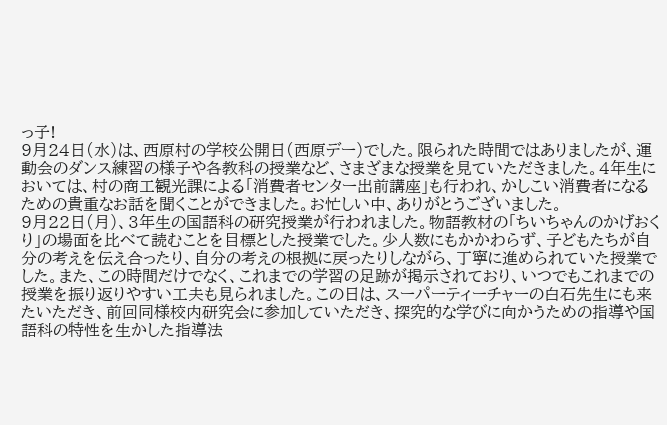っ子!
9月24日(水)は、西原村の学校公開日(西原デー)でした。限られた時間ではありましたが、運動会のダンス練習の様子や各教科の授業など、さまざまな授業を見ていただきました。4年生においては、村の商工観光課による「消費者センター出前講座」も行われ、かしこい消費者になるための貴重なお話を聞くことができました。お忙しい中、ありがとうございました。
9月22日(月)、3年生の国語科の研究授業が行われました。物語教材の「ちいちゃんのかげおくり」の場面を比べて読むことを目標とした授業でした。少人数にもかかわらず、子どもたちが自分の考えを伝え合ったり、自分の考えの根拠に戻ったりしながら、丁寧に進められていた授業でした。また、この時間だけでなく、これまでの学習の足跡が掲示されており、いつでもこれまでの授業を振り返りやすい工夫も見られました。この日は、スーパーティーチャーの白石先生にも来たいただき、前回同様校内研究会に参加していただき、探究的な学びに向かうための指導や国語科の特性を生かした指導法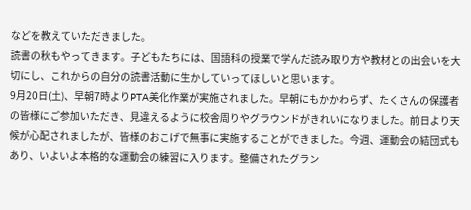などを教えていただきました。
読書の秋もやってきます。子どもたちには、国語科の授業で学んだ読み取り方や教材との出会いを大切にし、これからの自分の読書活動に生かしていってほしいと思います。
9月20日(土)、早朝7時よりPTA美化作業が実施されました。早朝にもかかわらず、たくさんの保護者の皆様にご参加いただき、見違えるように校舎周りやグラウンドがきれいになりました。前日より天候が心配されましたが、皆様のおこげで無事に実施することができました。今週、運動会の結団式もあり、いよいよ本格的な運動会の練習に入ります。整備されたグラン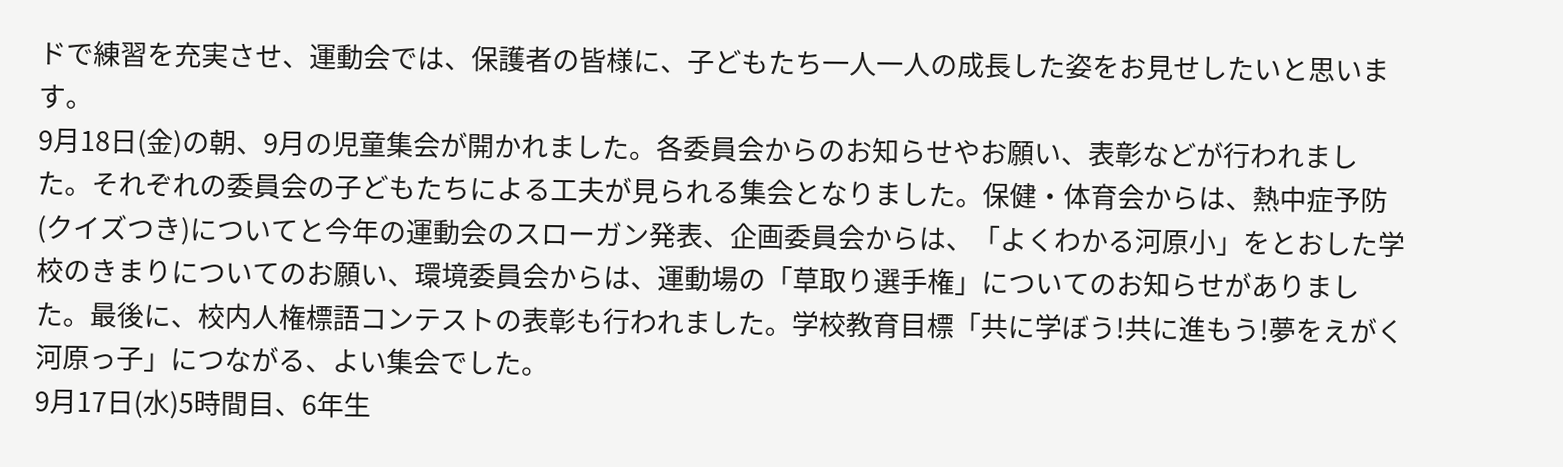ドで練習を充実させ、運動会では、保護者の皆様に、子どもたち一人一人の成長した姿をお見せしたいと思います。
9月18日(金)の朝、9月の児童集会が開かれました。各委員会からのお知らせやお願い、表彰などが行われました。それぞれの委員会の子どもたちによる工夫が見られる集会となりました。保健・体育会からは、熱中症予防(クイズつき)についてと今年の運動会のスローガン発表、企画委員会からは、「よくわかる河原小」をとおした学校のきまりについてのお願い、環境委員会からは、運動場の「草取り選手権」についてのお知らせがありました。最後に、校内人権標語コンテストの表彰も行われました。学校教育目標「共に学ぼう!共に進もう!夢をえがく河原っ子」につながる、よい集会でした。
9月17日(水)5時間目、6年生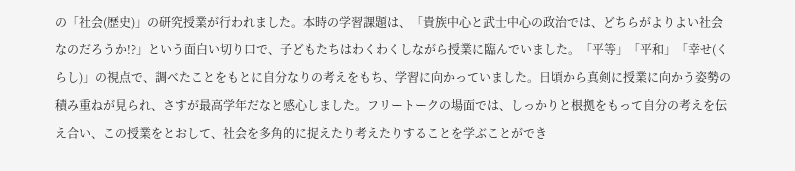の「社会(歴史)」の研究授業が行われました。本時の学習課題は、「貴族中心と武士中心の政治では、どちらがよりよい社会なのだろうか!?」という面白い切り口で、子どもたちはわくわくしながら授業に臨んでいました。「平等」「平和」「幸せ(くらし)」の視点で、調べたことをもとに自分なりの考えをもち、学習に向かっていました。日頃から真剣に授業に向かう姿勢の積み重ねが見られ、さすが最高学年だなと感心しました。フリートークの場面では、しっかりと根拠をもって自分の考えを伝え合い、この授業をとおして、社会を多角的に捉えたり考えたりすることを学ぶことができ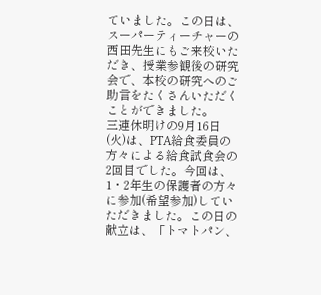ていました。この日は、スーパーティーチャーの西田先生にもご来校いただき、授業参観後の研究会で、本校の研究へのご助言をたくさんいただくことができました。
三連休明けの9月16日(火)は、PTA給食委員の方々による給食試食会の2回目でした。今回は、1・2年生の保護者の方々に参加(希望参加)していただきました。この日の献立は、「トマトパン、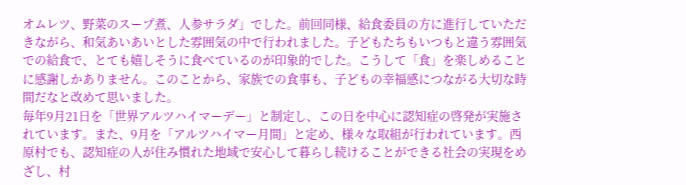オムレツ、野菜のスープ煮、人参サラダ」でした。前回同様、給食委員の方に進行していただきながら、和気あいあいとした雰囲気の中で行われました。子どもたちもいつもと違う雰囲気での給食で、とても嬉しそうに食べているのが印象的でした。こうして「食」を楽しめることに感謝しかありません。このことから、家族での食事も、子どもの幸福感につながる大切な時間だなと改めて思いました。
毎年9月21日を「世界アルツハイマーデー」と制定し、この日を中心に認知症の啓発が実施されています。また、9月を「アルツハイマー月間」と定め、様々な取組が行われています。西原村でも、認知症の人が住み慣れた地域で安心して暮らし続けることができる社会の実現をめざし、村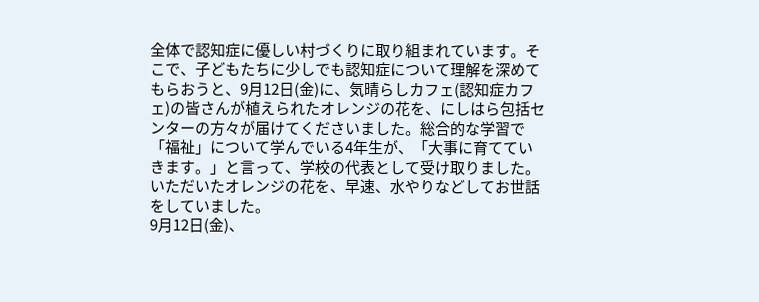全体で認知症に優しい村づくりに取り組まれています。そこで、子どもたちに少しでも認知症について理解を深めてもらおうと、9月12日(金)に、気晴らしカフェ(認知症カフェ)の皆さんが植えられたオレンジの花を、にしはら包括センターの方々が届けてくださいました。総合的な学習で「福祉」について学んでいる4年生が、「大事に育てていきます。」と言って、学校の代表として受け取りました。いただいたオレンジの花を、早速、水やりなどしてお世話をしていました。
9月12日(金)、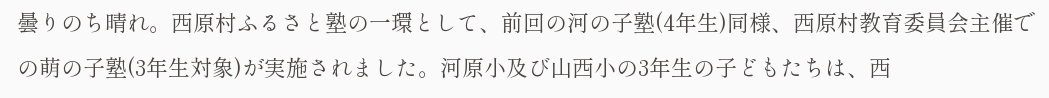曇りのち晴れ。西原村ふるさと塾の一環として、前回の河の子塾(4年生)同様、西原村教育委員会主催での萌の子塾(3年生対象)が実施されました。河原小及び山西小の3年生の子どもたちは、西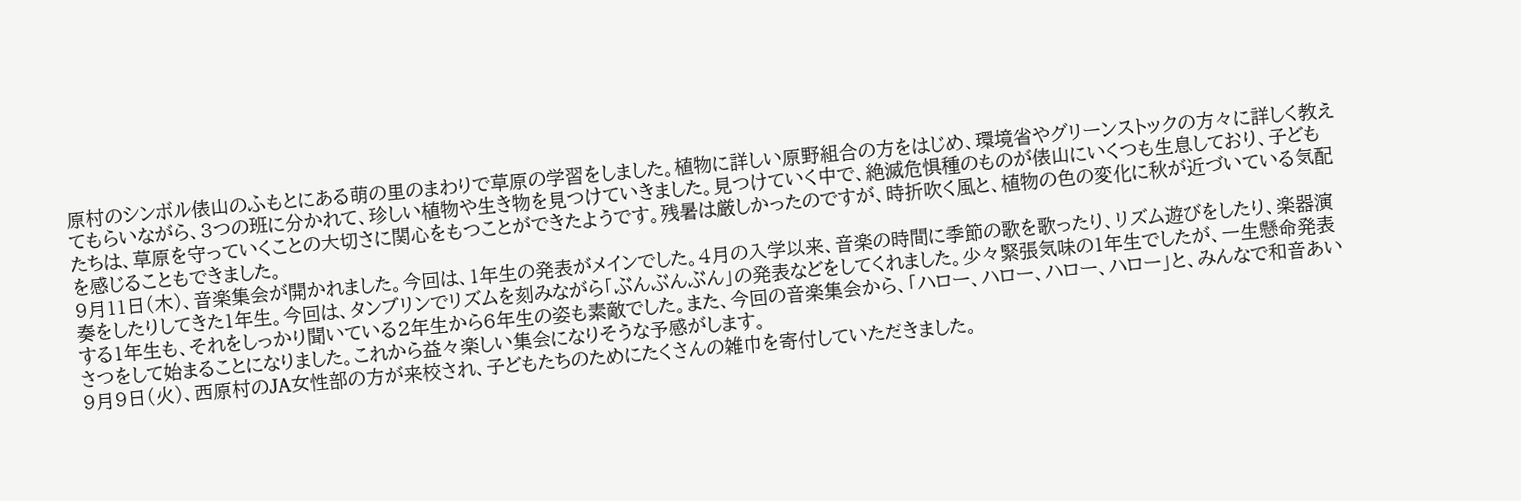原村のシンボル俵山のふもとにある萌の里のまわりで草原の学習をしました。植物に詳しい原野組合の方をはじめ、環境省やグリーンストックの方々に詳しく教えてもらいながら、3つの班に分かれて、珍しい植物や生き物を見つけていきました。見つけていく中で、絶滅危惧種のものが俵山にいくつも生息しており、子どもたちは、草原を守っていくことの大切さに関心をもつことができたようです。残暑は厳しかったのですが、時折吹く風と、植物の色の変化に秋が近づいている気配を感じることもできました。
9月11日(木)、音楽集会が開かれました。今回は、1年生の発表がメインでした。4月の入学以来、音楽の時間に季節の歌を歌ったり、リズム遊びをしたり、楽器演奏をしたりしてきた1年生。今回は、タンブリンでリズムを刻みながら「ぶんぶんぶん」の発表などをしてくれました。少々緊張気味の1年生でしたが、一生懸命発表する1年生も、それをしっかり聞いている2年生から6年生の姿も素敵でした。また、今回の音楽集会から、「ハロー、ハロー、ハロー、ハロー」と、みんなで和音あいさつをして始まることになりました。これから益々楽しい集会になりそうな予感がします。
9月9日(火)、西原村のJA女性部の方が来校され、子どもたちのためにたくさんの雑巾を寄付していただきました。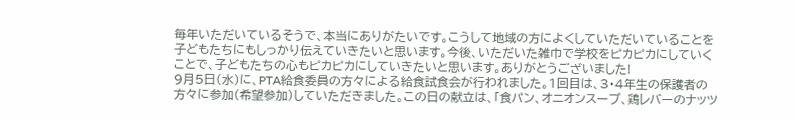毎年いただいているそうで、本当にありがたいです。こうして地域の方によくしていただいていることを子どもたちにもしっかり伝えていきたいと思います。今後、いただいた雑巾で学校をピカピカにしていくことで、子どもたちの心もピカピカにしていきたいと思います。ありがとうございました!
9月5日(水)に、PTA給食委員の方々による給食試食会が行われました。1回目は、3・4年生の保護者の方々に参加(希望参加)していただきました。この日の献立は、「食パン、オニオンスープ、鶏レバーのナッツ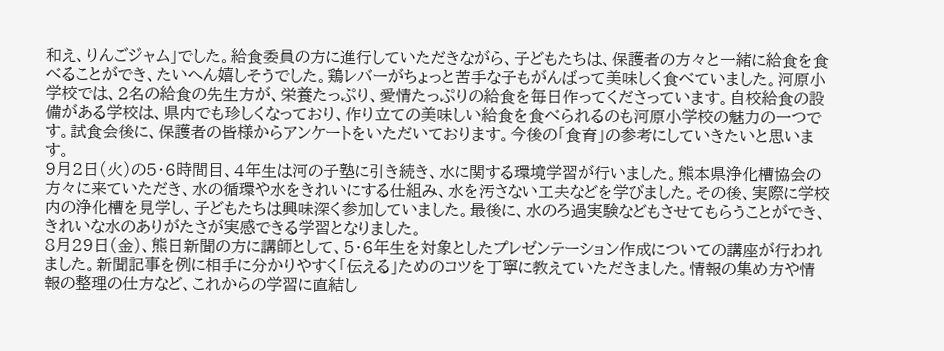和え、りんごジャム」でした。給食委員の方に進行していただきながら、子どもたちは、保護者の方々と一緒に給食を食べることができ、たいへん嬉しそうでした。鶏レバーがちょっと苦手な子もがんばって美味しく食べていました。河原小学校では、2名の給食の先生方が、栄養たっぷり、愛情たっぷりの給食を毎日作ってくださっています。自校給食の設備がある学校は、県内でも珍しくなっており、作り立ての美味しい給食を食べられるのも河原小学校の魅力の一つです。試食会後に、保護者の皆様からアンケートをいただいております。今後の「食育」の参考にしていきたいと思います。
9月2日(火)の5・6時間目、4年生は河の子塾に引き続き、水に関する環境学習が行いました。熊本県浄化槽協会の方々に来ていただき、水の循環や水をきれいにする仕組み、水を汚さない工夫などを学びました。その後、実際に学校内の浄化槽を見学し、子どもたちは興味深く参加していました。最後に、水のろ過実験などもさせてもらうことができ、きれいな水のありがたさが実感できる学習となりました。
8月29日(金)、熊日新聞の方に講師として、5・6年生を対象としたプレゼンテーション作成についての講座が行われました。新聞記事を例に相手に分かりやすく「伝える」ためのコツを丁寧に教えていただきました。情報の集め方や情報の整理の仕方など、これからの学習に直結し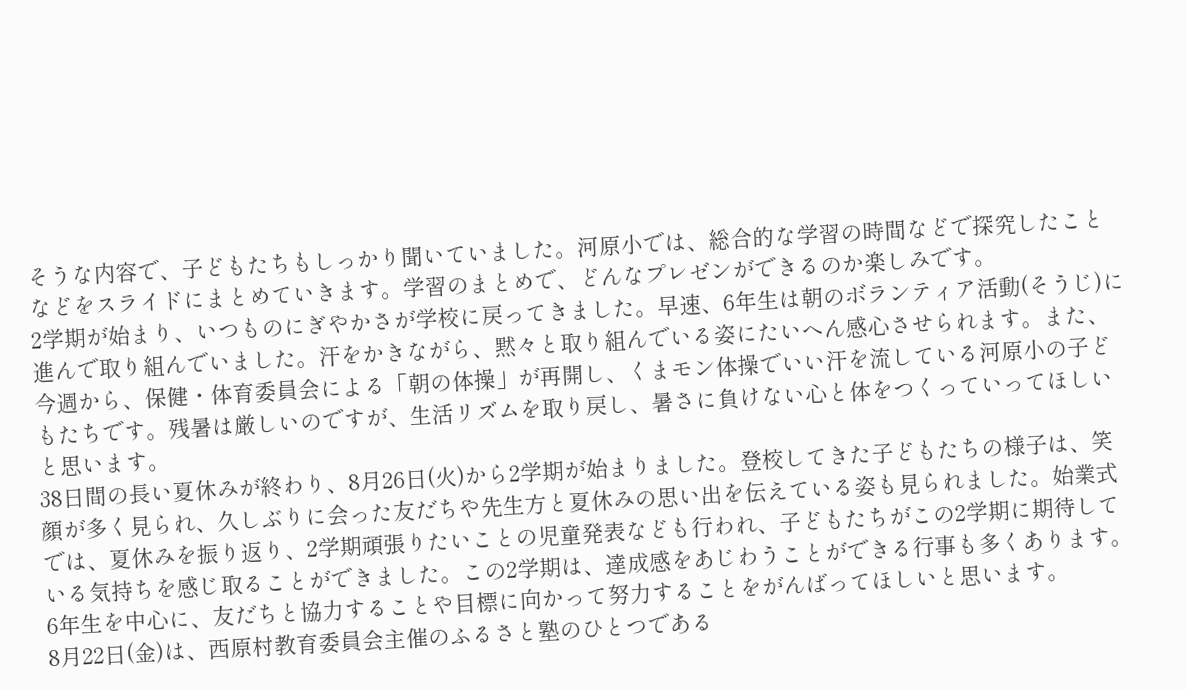そうな内容で、子どもたちもしっかり聞いていました。河原小では、総合的な学習の時間などで探究したことなどをスライドにまとめていきます。学習のまとめで、どんなプレゼンができるのか楽しみです。
2学期が始まり、いつものにぎやかさが学校に戻ってきました。早速、6年生は朝のボランティア活動(そうじ)に進んで取り組んでいました。汗をかきながら、黙々と取り組んでいる姿にたいへん感心させられます。また、今週から、保健・体育委員会による「朝の体操」が再開し、くまモン体操でいい汗を流している河原小の子どもたちです。残暑は厳しいのですが、生活リズムを取り戻し、暑さに負けない心と体をつくっていってほしいと思います。
38日間の長い夏休みが終わり、8月26日(火)から2学期が始まりました。登校してきた子どもたちの様子は、笑顔が多く見られ、久しぶりに会った友だちや先生方と夏休みの思い出を伝えている姿も見られました。始業式では、夏休みを振り返り、2学期頑張りたいことの児童発表なども行われ、子どもたちがこの2学期に期待している気持ちを感じ取ることができました。この2学期は、達成感をあじわうことができる行事も多くあります。6年生を中心に、友だちと協力することや目標に向かって努力することをがんばってほしいと思います。
8月22日(金)は、西原村教育委員会主催のふるさと塾のひとつである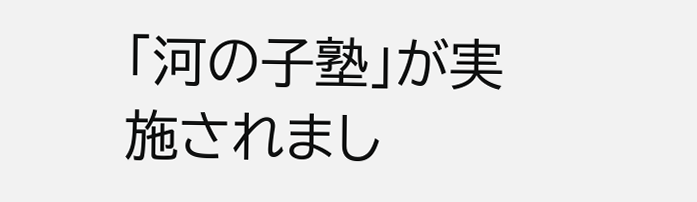「河の子塾」が実施されまし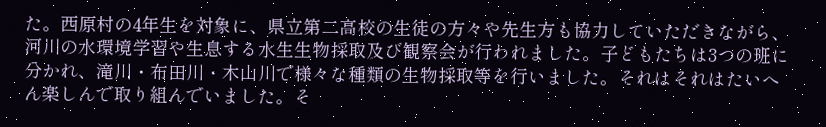た。西原村の4年生を対象に、県立第二高校の生徒の方々や先生方も協力していただきながら、河川の水環境学習や生息する水生生物採取及び観察会が行われました。子どもたちは3つの班に分かれ、滝川・布田川・木山川で様々な種類の生物採取等を行いました。それはそれはたいへん楽しんで取り組んでいました。そ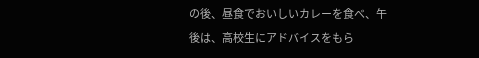の後、昼食でおいしいカレーを食べ、午後は、高校生にアドバイスをもら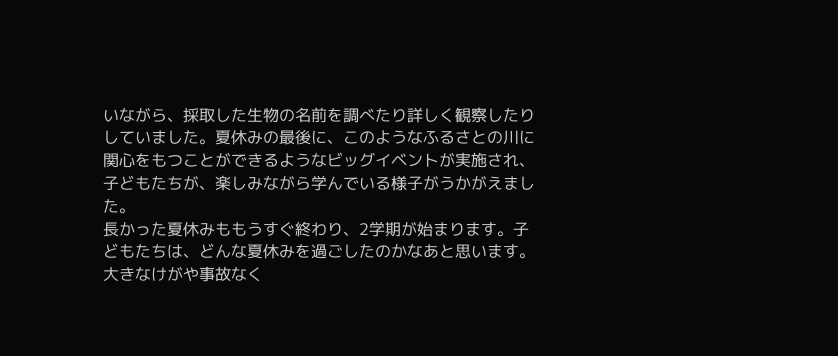いながら、採取した生物の名前を調べたり詳しく観察したりしていました。夏休みの最後に、このようなふるさとの川に関心をもつことができるようなビッグイベントが実施され、子どもたちが、楽しみながら学んでいる様子がうかがえました。
長かった夏休みももうすぐ終わり、2学期が始まります。子どもたちは、どんな夏休みを過ごしたのかなあと思います。大きなけがや事故なく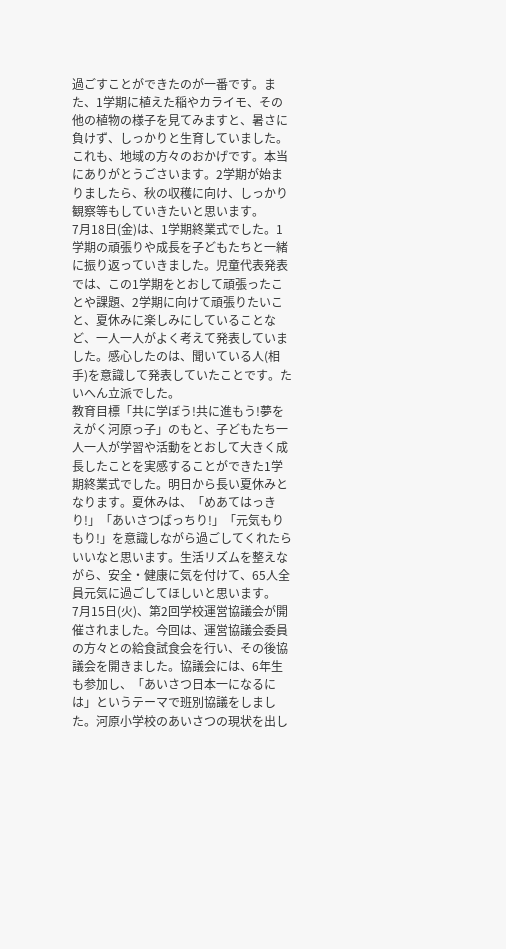過ごすことができたのが一番です。また、1学期に植えた稲やカライモ、その他の植物の様子を見てみますと、暑さに負けず、しっかりと生育していました。これも、地域の方々のおかげです。本当にありがとうごさいます。2学期が始まりましたら、秋の収穫に向け、しっかり観察等もしていきたいと思います。
7月18日(金)は、1学期終業式でした。1学期の頑張りや成長を子どもたちと一緒に振り返っていきました。児童代表発表では、この1学期をとおして頑張ったことや課題、2学期に向けて頑張りたいこと、夏休みに楽しみにしていることなど、一人一人がよく考えて発表していました。感心したのは、聞いている人(相手)を意識して発表していたことです。たいへん立派でした。
教育目標「共に学ぼう!共に進もう!夢をえがく河原っ子」のもと、子どもたち一人一人が学習や活動をとおして大きく成長したことを実感することができた1学期終業式でした。明日から長い夏休みとなります。夏休みは、「めあてはっきり!」「あいさつばっちり!」「元気もりもり!」を意識しながら過ごしてくれたらいいなと思います。生活リズムを整えながら、安全・健康に気を付けて、65人全員元気に過ごしてほしいと思います。
7月15日(火)、第2回学校運営協議会が開催されました。今回は、運営協議会委員の方々との給食試食会を行い、その後協議会を開きました。協議会には、6年生も参加し、「あいさつ日本一になるには」というテーマで班別協議をしました。河原小学校のあいさつの現状を出し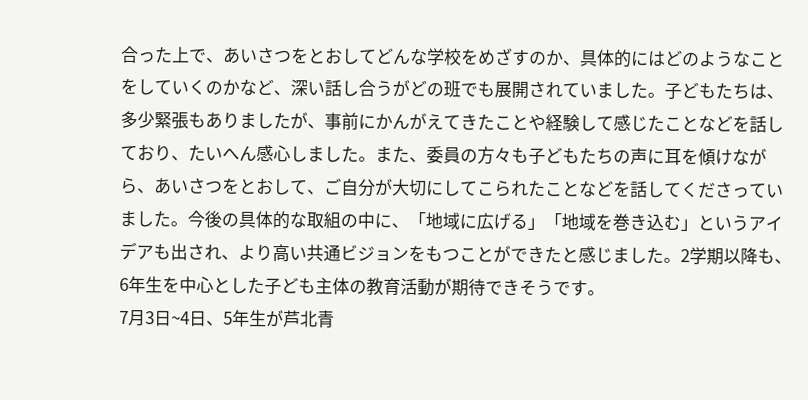合った上で、あいさつをとおしてどんな学校をめざすのか、具体的にはどのようなことをしていくのかなど、深い話し合うがどの班でも展開されていました。子どもたちは、多少緊張もありましたが、事前にかんがえてきたことや経験して感じたことなどを話しており、たいへん感心しました。また、委員の方々も子どもたちの声に耳を傾けながら、あいさつをとおして、ご自分が大切にしてこられたことなどを話してくださっていました。今後の具体的な取組の中に、「地域に広げる」「地域を巻き込む」というアイデアも出され、より高い共通ビジョンをもつことができたと感じました。2学期以降も、6年生を中心とした子ども主体の教育活動が期待できそうです。
7月3日~4日、5年生が芦北青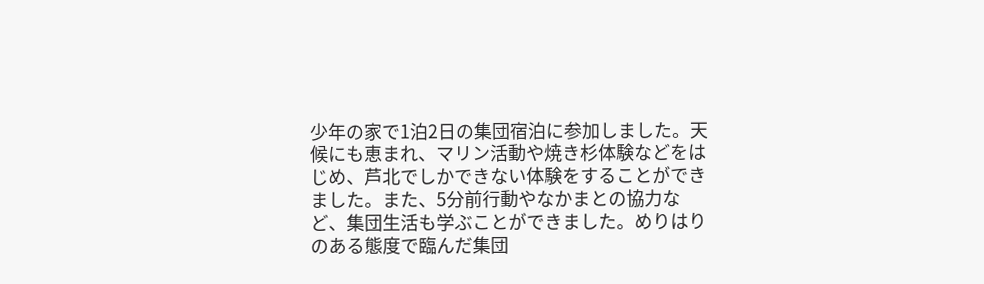少年の家で1泊2日の集団宿泊に参加しました。天候にも恵まれ、マリン活動や焼き杉体験などをはじめ、芦北でしかできない体験をすることができました。また、5分前行動やなかまとの協力など、集団生活も学ぶことができました。めりはりのある態度で臨んだ集団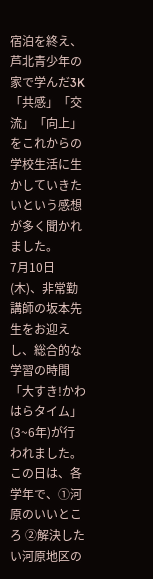宿泊を終え、芦北青少年の家で学んだ3K「共感」「交流」「向上」をこれからの学校生活に生かしていきたいという感想が多く聞かれました。
7月10日(木)、非常勤講師の坂本先生をお迎えし、総合的な学習の時間「大すき!かわはらタイム」(3~6年)が行われました。この日は、各学年で、①河原のいいところ ②解決したい河原地区の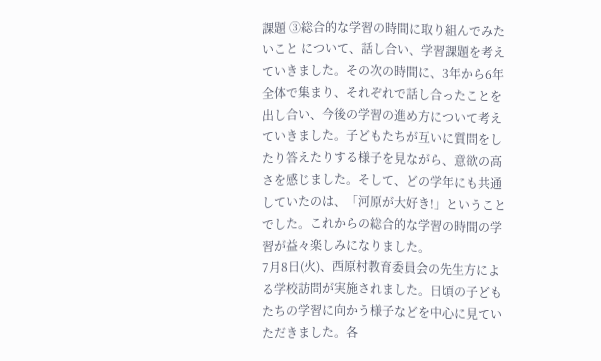課題 ③総合的な学習の時間に取り組んでみたいこと について、話し合い、学習課題を考えていきました。その次の時間に、3年から6年全体で集まり、それぞれで話し合ったことを出し合い、今後の学習の進め方について考えていきました。子どもたちが互いに質問をしたり答えたりする様子を見ながら、意欲の高さを感じました。そして、どの学年にも共通していたのは、「河原が大好き!」ということでした。これからの総合的な学習の時間の学習が益々楽しみになりました。
7月8日(火)、西原村教育委員会の先生方による学校訪問が実施されました。日頃の子どもたちの学習に向かう様子などを中心に見ていただきました。各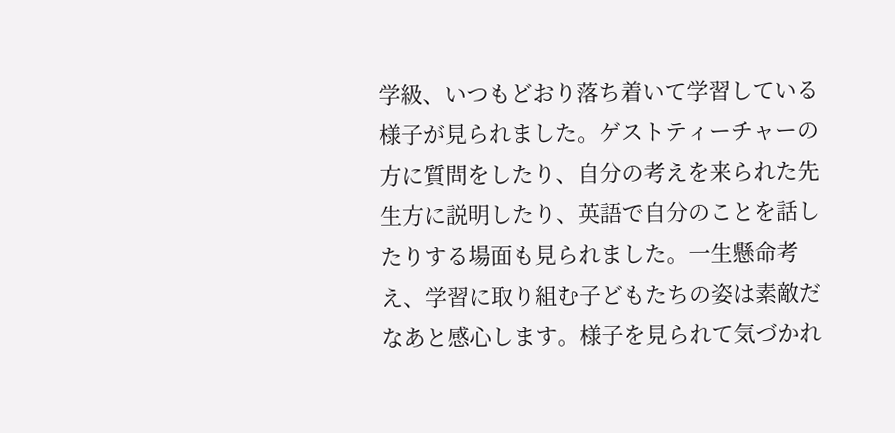学級、いつもどおり落ち着いて学習している様子が見られました。ゲストティーチャーの方に質問をしたり、自分の考えを来られた先生方に説明したり、英語で自分のことを話したりする場面も見られました。一生懸命考え、学習に取り組む子どもたちの姿は素敵だなあと感心します。様子を見られて気づかれ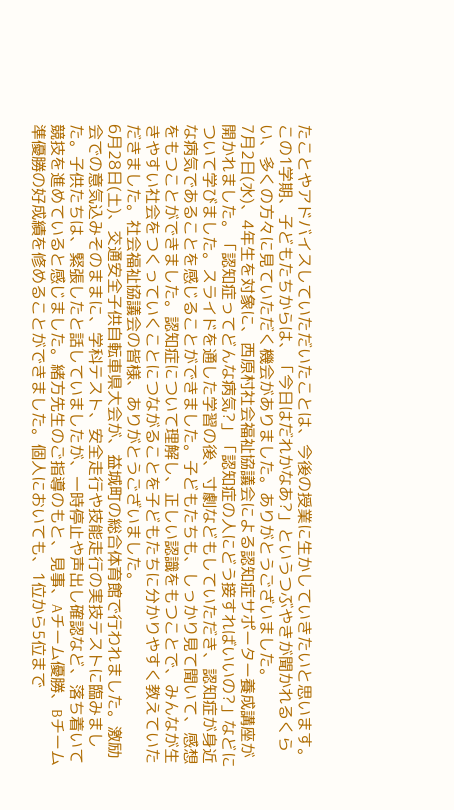たことやアドバイスしていただいたことは、今後の授業に生かしていきたいと思います。
この1学期、子どもたちからは、「今日はだれかなあ?」というつぶやきが聞かれるくらい、多くの方々に見ていただく機会がありました。ありがとうございました。
7月2日(水)、4年生を対象に、西原村社会福祉協議会による認知症サポーター養成講座が開かれました。「認知症ってどんな病気?」「認知症の人にどう接すればいいの?」などについて学びました。スライドを通した学習の後、寸劇などもしていただき、認知症が身近な病気であることを感じることができました。子どもたちも、しっかり見て聞いて、感想をもつことができました。認知症について理解し、正しい認識をもつことで、みんなが生きやすい社会をつくっていくことにつながることを子どもたちに分かりやすく教えていただきました。社会福祉協議会の皆様、ありがとうございました。
6月28日(土)、交通安全子供自転車県大会が、益城町の総合体育館で行われました。激励会での意気込みそのままに、学科テスト、安全走行や技能走行の実技テストに臨みました。子供たちは、緊張したと話していましたが、一時停止や声出し確認など、落ち着いて競技を進めていると感じました。緒方先生のご指導のもと、見事、Aチーム優勝、Bチーム準優勝の好成績を修めることができました。個人においても、1位から5位まで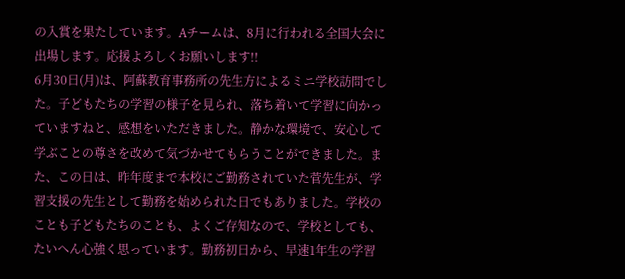の入賞を果たしています。Aチームは、8月に行われる全国大会に出場します。応援よろしくお願いします!!
6月30日(月)は、阿蘇教育事務所の先生方によるミニ学校訪問でした。子どもたちの学習の様子を見られ、落ち着いて学習に向かっていますねと、感想をいただきました。静かな環境で、安心して学ぶことの尊さを改めて気づかせてもらうことができました。また、この日は、昨年度まで本校にご勤務されていた菅先生が、学習支援の先生として勤務を始められた日でもありました。学校のことも子どもたちのことも、よくご存知なので、学校としても、たいへん心強く思っています。勤務初日から、早速1年生の学習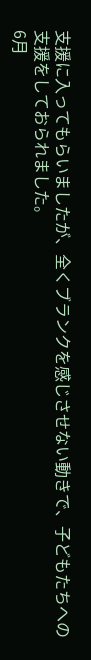支援に入ってもらいましたが、全くブランクを感じさせない動きで、子どもたちへの支援をしておられました。
6月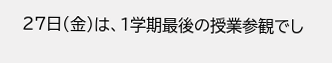27日(金)は、1学期最後の授業参観でし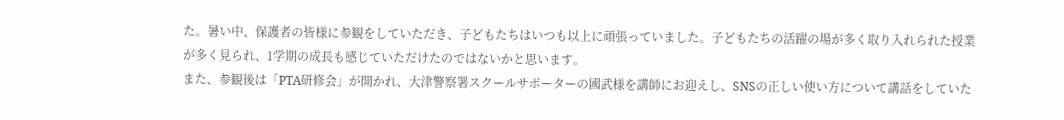た。暑い中、保護者の皆様に参観をしていただき、子どもたちはいつも以上に頑張っていました。子どもたちの活躍の場が多く取り入れられた授業が多く見られ、1学期の成長も感じていただけたのではないかと思います。
また、参観後は「PTA研修会」が開かれ、大津警察署スクールサポーターの國武様を講師にお迎えし、SNSの正しい使い方について講話をしていた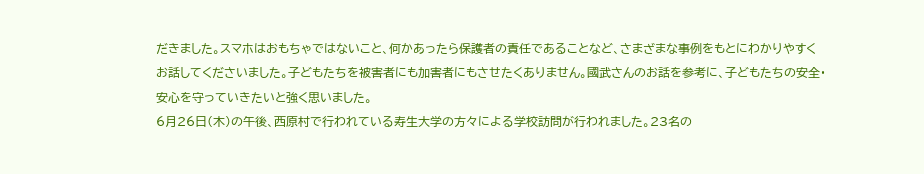だきました。スマホはおもちゃではないこと、何かあったら保護者の責任であることなど、さまざまな事例をもとにわかりやすくお話してくださいました。子どもたちを被害者にも加害者にもさせたくありません。國武さんのお話を参考に、子どもたちの安全・安心を守っていきたいと強く思いました。
6月26日(木)の午後、西原村で行われている寿生大学の方々による学校訪問が行われました。23名の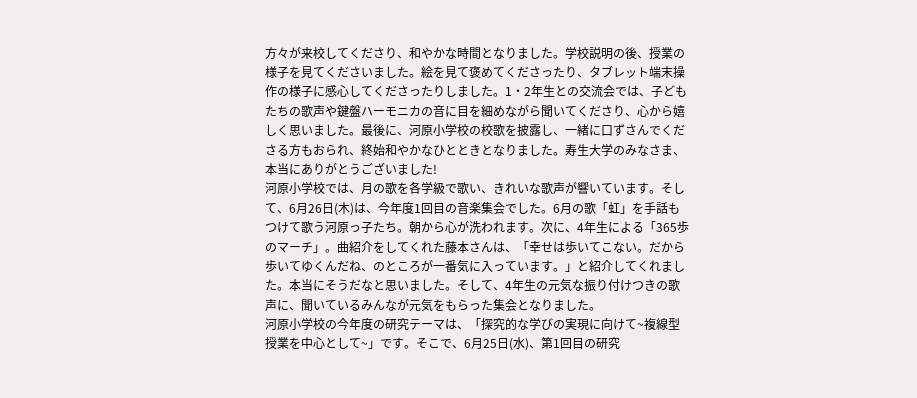方々が来校してくださり、和やかな時間となりました。学校説明の後、授業の様子を見てくださいました。絵を見て褒めてくださったり、タブレット端末操作の様子に感心してくださったりしました。1・2年生との交流会では、子どもたちの歌声や鍵盤ハーモニカの音に目を細めながら聞いてくださり、心から嬉しく思いました。最後に、河原小学校の校歌を披露し、一緒に口ずさんでくださる方もおられ、終始和やかなひとときとなりました。寿生大学のみなさま、本当にありがとうございました!
河原小学校では、月の歌を各学級で歌い、きれいな歌声が響いています。そして、6月26日(木)は、今年度1回目の音楽集会でした。6月の歌「虹」を手話もつけて歌う河原っ子たち。朝から心が洗われます。次に、4年生による「365歩のマーチ」。曲紹介をしてくれた藤本さんは、「幸せは歩いてこない。だから歩いてゆくんだね、のところが一番気に入っています。」と紹介してくれました。本当にそうだなと思いました。そして、4年生の元気な振り付けつきの歌声に、聞いているみんなが元気をもらった集会となりました。
河原小学校の今年度の研究テーマは、「探究的な学びの実現に向けて~複線型授業を中心として~」です。そこで、6月25日(水)、第1回目の研究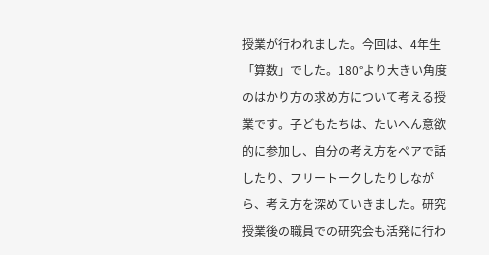授業が行われました。今回は、4年生「算数」でした。180°より大きい角度のはかり方の求め方について考える授業です。子どもたちは、たいへん意欲的に参加し、自分の考え方をペアで話したり、フリートークしたりしながら、考え方を深めていきました。研究授業後の職員での研究会も活発に行わ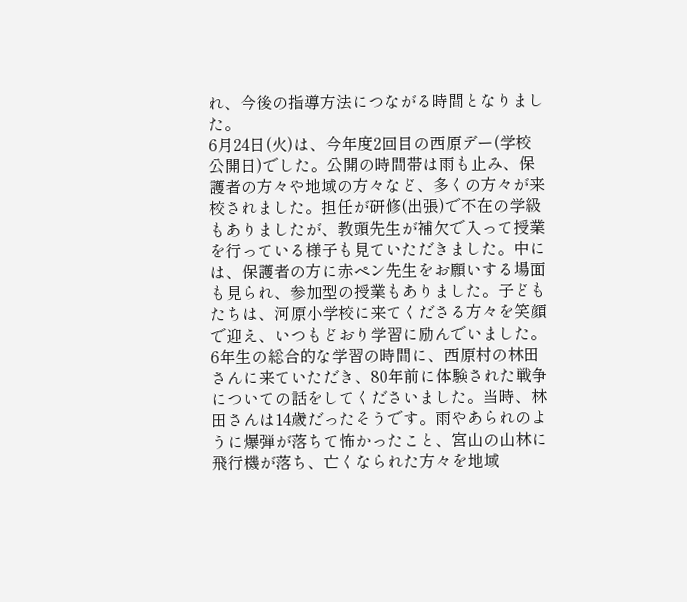れ、今後の指導方法につながる時間となりました。
6月24日(火)は、今年度2回目の西原デー(学校公開日)でした。公開の時間帯は雨も止み、保護者の方々や地域の方々など、多くの方々が来校されました。担任が研修(出張)で不在の学級もありましたが、教頭先生が補欠で入って授業を行っている様子も見ていただきました。中には、保護者の方に赤ペン先生をお願いする場面も見られ、参加型の授業もありました。子どもたちは、河原小学校に来てくださる方々を笑顔で迎え、いつもどおり学習に励んでいました。
6年生の総合的な学習の時間に、西原村の林田さんに来ていただき、80年前に体験された戦争についての話をしてくださいました。当時、林田さんは14歳だったそうです。雨やあられのように爆弾が落ちて怖かったこと、宮山の山林に飛行機が落ち、亡くなられた方々を地域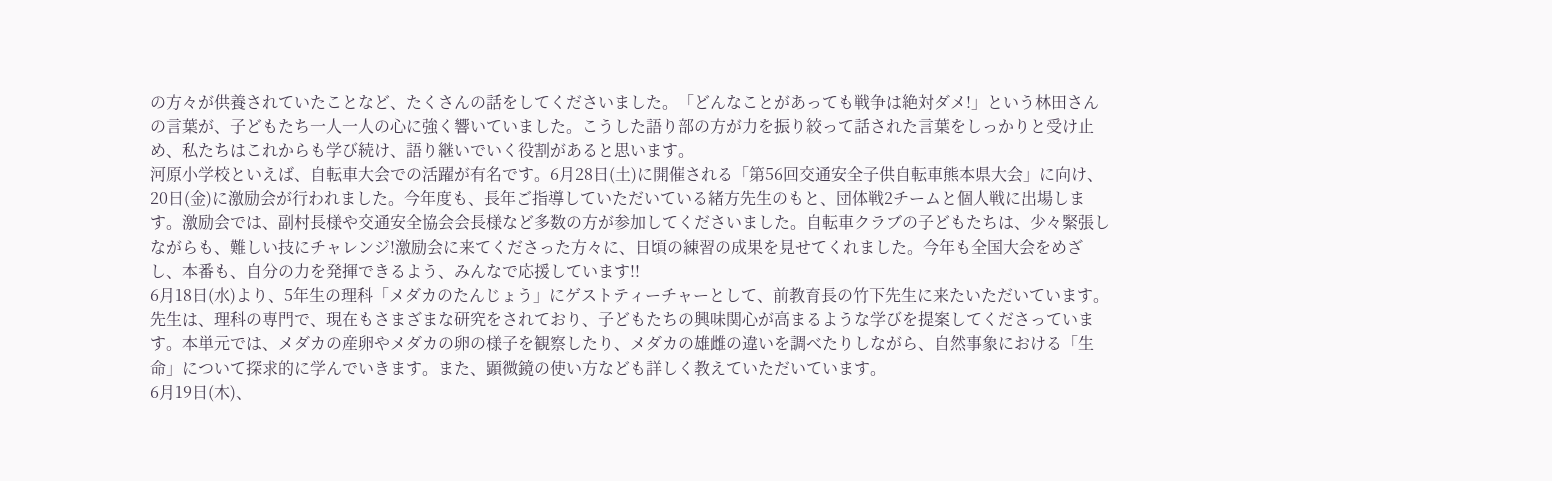の方々が供養されていたことなど、たくさんの話をしてくださいました。「どんなことがあっても戦争は絶対ダメ!」という林田さんの言葉が、子どもたち一人一人の心に強く響いていました。こうした語り部の方が力を振り絞って話された言葉をしっかりと受け止め、私たちはこれからも学び続け、語り継いでいく役割があると思います。
河原小学校といえば、自転車大会での活躍が有名です。6月28日(土)に開催される「第56回交通安全子供自転車熊本県大会」に向け、20日(金)に激励会が行われました。今年度も、長年ご指導していただいている緒方先生のもと、団体戦2チームと個人戦に出場します。激励会では、副村長様や交通安全協会会長様など多数の方が参加してくださいました。自転車クラブの子どもたちは、少々緊張しながらも、難しい技にチャレンジ!激励会に来てくださった方々に、日頃の練習の成果を見せてくれました。今年も全国大会をめざし、本番も、自分の力を発揮できるよう、みんなで応援しています!!
6月18日(水)より、5年生の理科「メダカのたんじょう」にゲストティーチャーとして、前教育長の竹下先生に来たいただいています。先生は、理科の専門で、現在もさまざまな研究をされており、子どもたちの興味関心が高まるような学びを提案してくださっています。本単元では、メダカの産卵やメダカの卵の様子を観察したり、メダカの雄雌の違いを調べたりしながら、自然事象における「生命」について探求的に学んでいきます。また、顕微鏡の使い方なども詳しく教えていただいています。
6月19日(木)、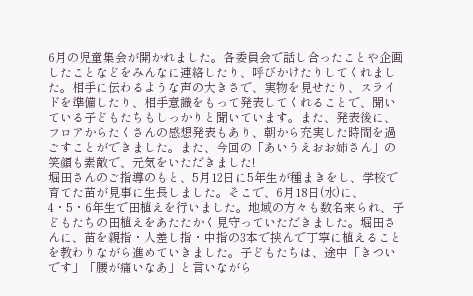6月の児童集会が開かれました。各委員会で話し合ったことや企画したことなどをみんなに連絡したり、呼びかけたりしてくれました。相手に伝わるような声の大きさで、実物を見せたり、スライドを準備したり、相手意識をもって発表してくれることで、聞いている子どもたちもしっかりと聞いています。また、発表後に、フロアからたくさんの感想発表もあり、朝から充実した時間を過ごすことができました。また、今回の「あいうえおお姉さん」の笑顔も素敵で、元気をいただきました!
堀田さんのご指導のもと、5月12日に5年生が種まきをし、学校で育てた苗が見事に生長しました。そこで、6月18日(水)に、4・5・6年生で田植えを行いました。地域の方々も数名来られ、子どもたちの田植えをあたたかく見守っていただきました。堀田さんに、苗を親指・人差し指・中指の3本で挟んで丁寧に植えることを教わりながら進めていきました。子どもたちは、途中「きついです」「腰が痛いなあ」と言いながら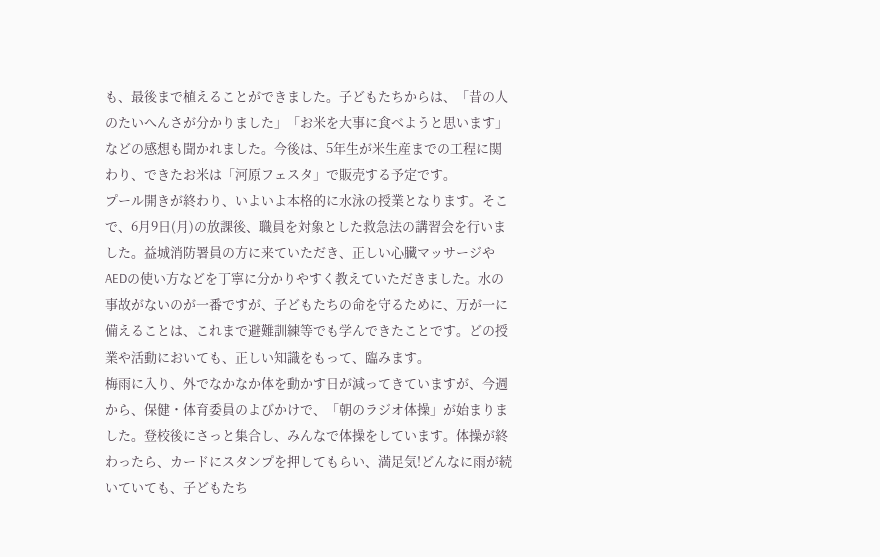も、最後まで植えることができました。子どもたちからは、「昔の人のたいへんさが分かりました」「お米を大事に食べようと思います」などの感想も聞かれました。今後は、5年生が米生産までの工程に関わり、できたお米は「河原フェスタ」で販売する予定です。
プール開きが終わり、いよいよ本格的に水泳の授業となります。そこで、6月9日(月)の放課後、職員を対象とした救急法の講習会を行いました。益城消防署員の方に来ていただき、正しい心臓マッサージやAEDの使い方などを丁寧に分かりやすく教えていただきました。水の事故がないのが一番ですが、子どもたちの命を守るために、万が一に備えることは、これまで避難訓練等でも学んできたことです。どの授業や活動においても、正しい知識をもって、臨みます。
梅雨に入り、外でなかなか体を動かす日が減ってきていますが、今週から、保健・体育委員のよびかけで、「朝のラジオ体操」が始まりました。登校後にさっと集合し、みんなで体操をしています。体操が終わったら、カードにスタンプを押してもらい、満足気!どんなに雨が続いていても、子どもたち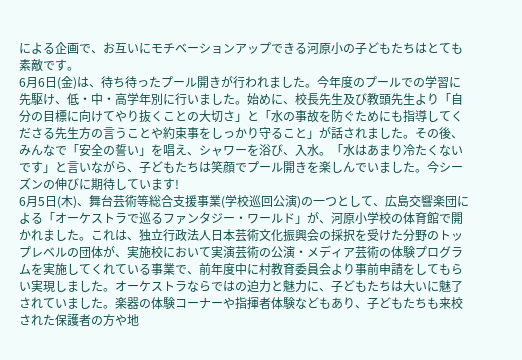による企画で、お互いにモチベーションアップできる河原小の子どもたちはとても素敵です。
6月6日(金)は、待ち待ったプール開きが行われました。今年度のプールでの学習に先駆け、低・中・高学年別に行いました。始めに、校長先生及び教頭先生より「自分の目標に向けてやり抜くことの大切さ」と「水の事故を防ぐためにも指導してくださる先生方の言うことや約束事をしっかり守ること」が話されました。その後、みんなで「安全の誓い」を唱え、シャワーを浴び、入水。「水はあまり冷たくないです」と言いながら、子どもたちは笑顔でプール開きを楽しんでいました。今シーズンの伸びに期待しています!
6月5日(木)、舞台芸術等総合支援事業(学校巡回公演)の一つとして、広島交響楽団による「オーケストラで巡るファンタジー・ワールド」が、河原小学校の体育館で開かれました。これは、独⽴⾏政法⼈⽇本芸術⽂化振興会の採択を受けた分野のトップレベルの団体が、実施校において実演芸術の公演・メディア芸術の体験プログラムを実施してくれている事業で、前年度中に村教育委員会より事前申請をしてもらい実現しました。オーケストラならではの迫力と魅力に、子どもたちは大いに魅了されていました。楽器の体験コーナーや指揮者体験などもあり、子どもたちも来校された保護者の方や地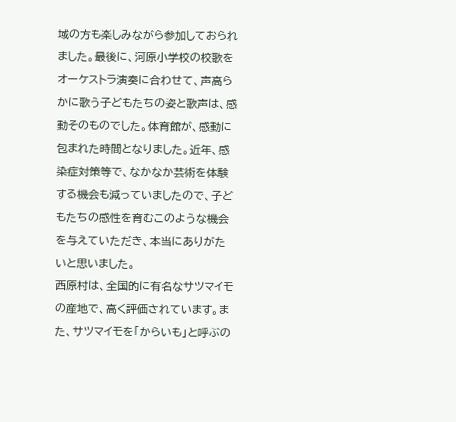域の方も楽しみながら参加しておられました。最後に、河原小学校の校歌をオーケストラ演奏に合わせて、声高らかに歌う子どもたちの姿と歌声は、感動そのものでした。体育館が、感動に包まれた時間となりました。近年、感染症対策等で、なかなか芸術を体験する機会も減っていましたので、子どもたちの感性を育むこのような機会を与えていただき、本当にありがたいと思いました。
西原村は、全国的に有名なサツマイモの産地で、高く評価されています。また、サツマイモを「からいも」と呼ぶの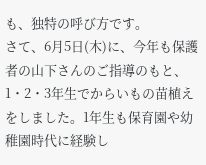も、独特の呼び方です。
さて、6月5日(木)に、今年も保護者の山下さんのご指導のもと、1・2・3年生でからいもの苗植えをしました。1年生も保育園や幼稚園時代に経験し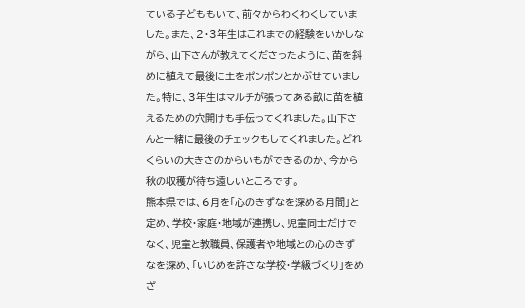ている子どももいて、前々からわくわくしていました。また、2・3年生はこれまでの経験をいかしながら、山下さんが教えてくださったように、苗を斜めに植えて最後に土をポンポンとかぶせていました。特に、3年生はマルチが張ってある畝に苗を植えるための穴開けも手伝ってくれました。山下さんと一緒に最後のチェックもしてくれました。どれくらいの大きさのからいもができるのか、今から秋の収穫が待ち遠しいところです。
熊本県では、6月を「心のきずなを深める月間」と定め、学校・家庭・地域が連携し、児童同士だけでなく、児童と教職員、保護者や地域との心のきずなを深め、「いじめを許さな学校・学級づくり」をめざ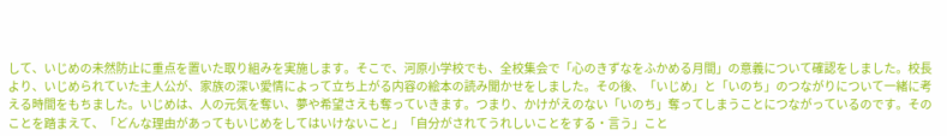して、いじめの未然防止に重点を置いた取り組みを実施します。そこで、河原小学校でも、全校集会で「心のきずなをふかめる月間」の意義について確認をしました。校長より、いじめられていた主人公が、家族の深い愛情によって立ち上がる内容の絵本の読み聞かせをしました。その後、「いじめ」と「いのち」のつながりについて一緒に考える時間をもちました。いじめは、人の元気を奪い、夢や希望さえも奪っていきます。つまり、かけがえのない「いのち」奪ってしまうことにつながっているのです。そのことを踏まえて、「どんな理由があってもいじめをしてはいけないこと」「自分がされてうれしいことをする・言う」こと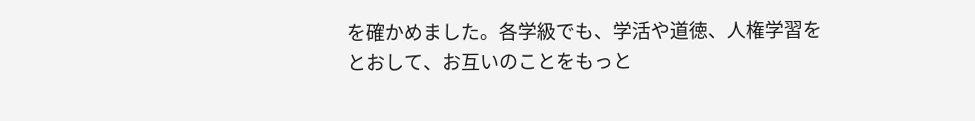を確かめました。各学級でも、学活や道徳、人権学習をとおして、お互いのことをもっと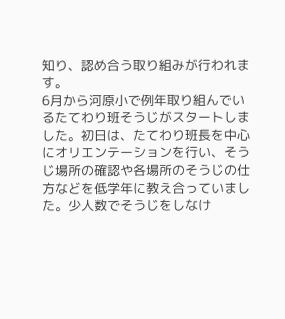知り、認め合う取り組みが行われます。
6月から河原小で例年取り組んでいるたてわり班そうじがスタートしました。初日は、たてわり班長を中心にオリエンテーションを行い、そうじ場所の確認や各場所のそうじの仕方などを低学年に教え合っていました。少人数でそうじをしなけ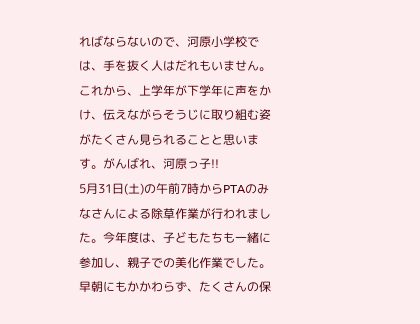ればならないので、河原小学校では、手を抜く人はだれもいません。これから、上学年が下学年に声をかけ、伝えながらそうじに取り組む姿がたくさん見られることと思います。がんばれ、河原っ子!!
5月31日(土)の午前7時からPTAのみなさんによる除草作業が行われました。今年度は、子どもたちも一緒に参加し、親子での美化作業でした。早朝にもかかわらず、たくさんの保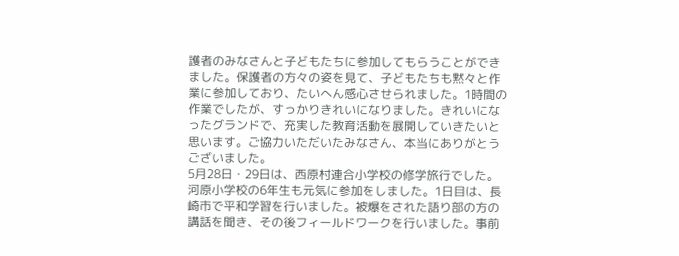護者のみなさんと子どもたちに参加してもらうことができました。保護者の方々の姿を見て、子どもたちも黙々と作業に参加しており、たいへん感心させられました。1時間の作業でしたが、すっかりきれいになりました。きれいになったグランドで、充実した教育活動を展開していきたいと思います。ご協力いただいたみなさん、本当にありがとうございました。
5月28日・29日は、西原村連合小学校の修学旅行でした。河原小学校の6年生も元気に参加をしました。1日目は、長崎市で平和学習を行いました。被爆をされた語り部の方の講話を聞き、その後フィールドワークを行いました。事前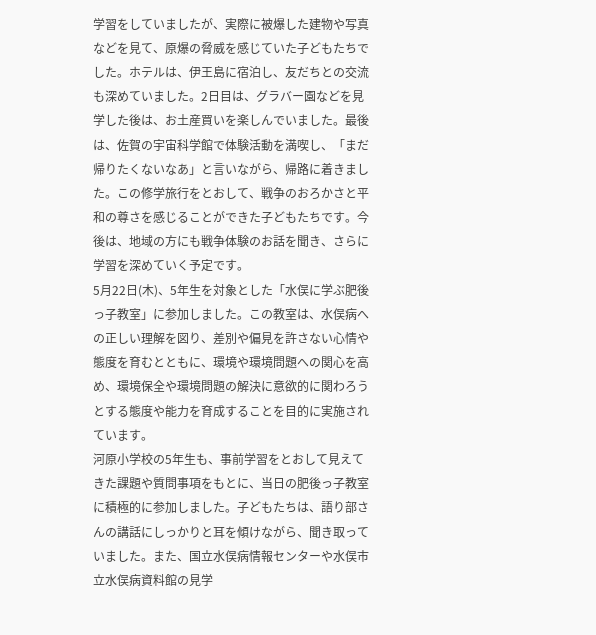学習をしていましたが、実際に被爆した建物や写真などを見て、原爆の脅威を感じていた子どもたちでした。ホテルは、伊王島に宿泊し、友だちとの交流も深めていました。2日目は、グラバー園などを見学した後は、お土産買いを楽しんでいました。最後は、佐賀の宇宙科学館で体験活動を満喫し、「まだ帰りたくないなあ」と言いながら、帰路に着きました。この修学旅行をとおして、戦争のおろかさと平和の尊さを感じることができた子どもたちです。今後は、地域の方にも戦争体験のお話を聞き、さらに学習を深めていく予定です。
5月22日(木)、5年生を対象とした「水俣に学ぶ肥後っ子教室」に参加しました。この教室は、水俣病への正しい理解を図り、差別や偏見を許さない心情や態度を育むとともに、環境や環境問題への関心を高め、環境保全や環境問題の解決に意欲的に関わろうとする態度や能力を育成することを目的に実施されています。
河原小学校の5年生も、事前学習をとおして見えてきた課題や質問事項をもとに、当日の肥後っ子教室に積極的に参加しました。子どもたちは、語り部さんの講話にしっかりと耳を傾けながら、聞き取っていました。また、国立水俣病情報センターや水俣市立水俣病資料館の見学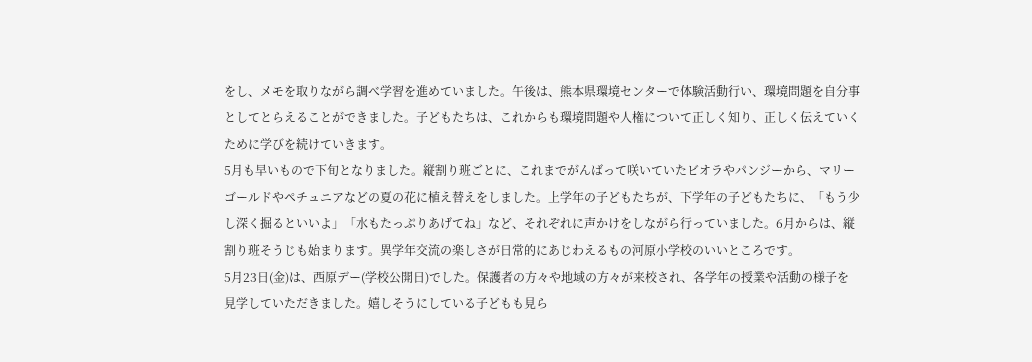をし、メモを取りながら調べ学習を進めていました。午後は、熊本県環境センターで体験活動行い、環境問題を自分事としてとらえることができました。子どもたちは、これからも環境問題や人権について正しく知り、正しく伝えていくために学びを続けていきます。
5月も早いもので下旬となりました。縦割り班ごとに、これまでがんばって咲いていたビオラやパンジーから、マリーゴールドやペチュニアなどの夏の花に植え替えをしました。上学年の子どもたちが、下学年の子どもたちに、「もう少し深く掘るといいよ」「水もたっぷりあげてね」など、それぞれに声かけをしながら行っていました。6月からは、縦割り班そうじも始まります。異学年交流の楽しさが日常的にあじわえるもの河原小学校のいいところです。
5月23日(金)は、西原デー(学校公開日)でした。保護者の方々や地域の方々が来校され、各学年の授業や活動の様子を見学していただきました。嬉しそうにしている子どもも見ら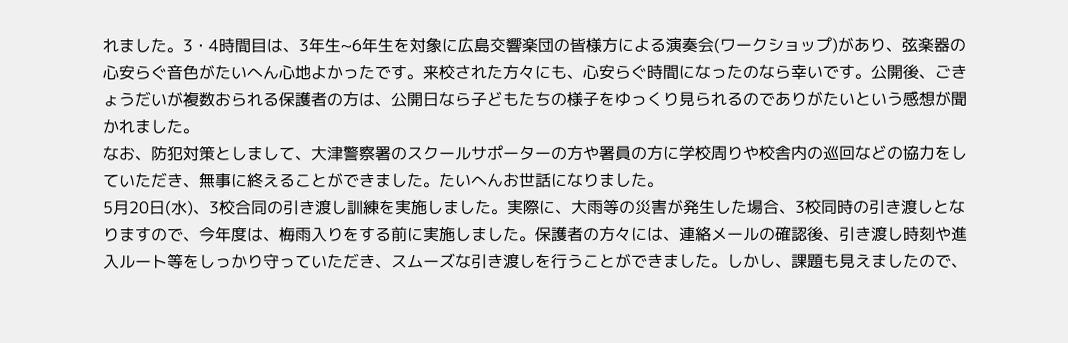れました。3・4時間目は、3年生~6年生を対象に広島交響楽団の皆様方による演奏会(ワークショップ)があり、弦楽器の心安らぐ音色がたいへん心地よかったです。来校された方々にも、心安らぐ時間になったのなら幸いです。公開後、ごきょうだいが複数おられる保護者の方は、公開日なら子どもたちの様子をゆっくり見られるのでありがたいという感想が聞かれました。
なお、防犯対策としまして、大津警察署のスクールサポーターの方や署員の方に学校周りや校舎内の巡回などの協力をしていただき、無事に終えることができました。たいへんお世話になりました。
5月20日(水)、3校合同の引き渡し訓練を実施しました。実際に、大雨等の災害が発生した場合、3校同時の引き渡しとなりますので、今年度は、梅雨入りをする前に実施しました。保護者の方々には、連絡メールの確認後、引き渡し時刻や進入ルート等をしっかり守っていただき、スムーズな引き渡しを行うことができました。しかし、課題も見えましたので、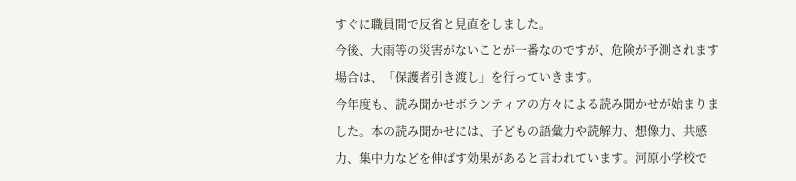すぐに職員間で反省と見直をしました。
今後、大雨等の災害がないことが一番なのですが、危険が予測されます場合は、「保護者引き渡し」を行っていきます。
今年度も、読み聞かせボランティアの方々による読み聞かせが始まりました。本の読み聞かせには、子どもの語彙力や読解力、想像力、共感力、集中力などを伸ばす効果があると言われています。河原小学校で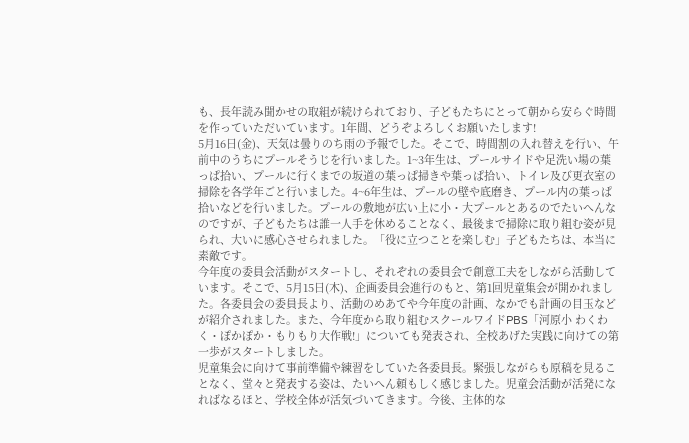も、長年読み聞かせの取組が続けられており、子どもたちにとって朝から安らぐ時間を作っていただいています。1年間、どうぞよろしくお願いたします!
5月16日(金)、天気は曇りのち雨の予報でした。そこで、時間割の入れ替えを行い、午前中のうちにプールそうじを行いました。1~3年生は、プールサイドや足洗い場の葉っぱ拾い、プールに行くまでの坂道の葉っぱ掃きや葉っぱ拾い、トイレ及び更衣室の掃除を各学年ごと行いました。4~6年生は、プールの壁や底磨き、プール内の葉っぱ拾いなどを行いました。プールの敷地が広い上に小・大プールとあるのでたいへんなのですが、子どもたちは誰一人手を休めることなく、最後まで掃除に取り組む姿が見られ、大いに感心させられました。「役に立つことを楽しむ」子どもたちは、本当に素敵です。
今年度の委員会活動がスタートし、それぞれの委員会で創意工夫をしながら活動しています。そこで、5月15日(木)、企画委員会進行のもと、第1回児童集会が開かれました。各委員会の委員長より、活動のめあてや今年度の計画、なかでも計画の目玉などが紹介されました。また、今年度から取り組むスクールワイドPBS「河原小 わくわく・ぽかぽか・もりもり大作戦!」についても発表され、全校あげた実践に向けての第一歩がスタートしました。
児童集会に向けて事前準備や練習をしていた各委員長。緊張しながらも原稿を見ることなく、堂々と発表する姿は、たいへん頼もしく感じました。児童会活動が活発になればなるほと、学校全体が活気づいてきます。今後、主体的な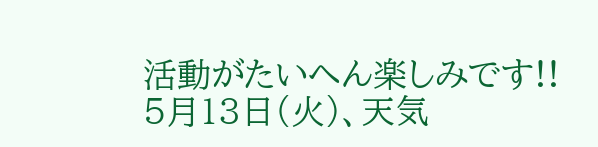活動がたいへん楽しみです!!
5月13日(火)、天気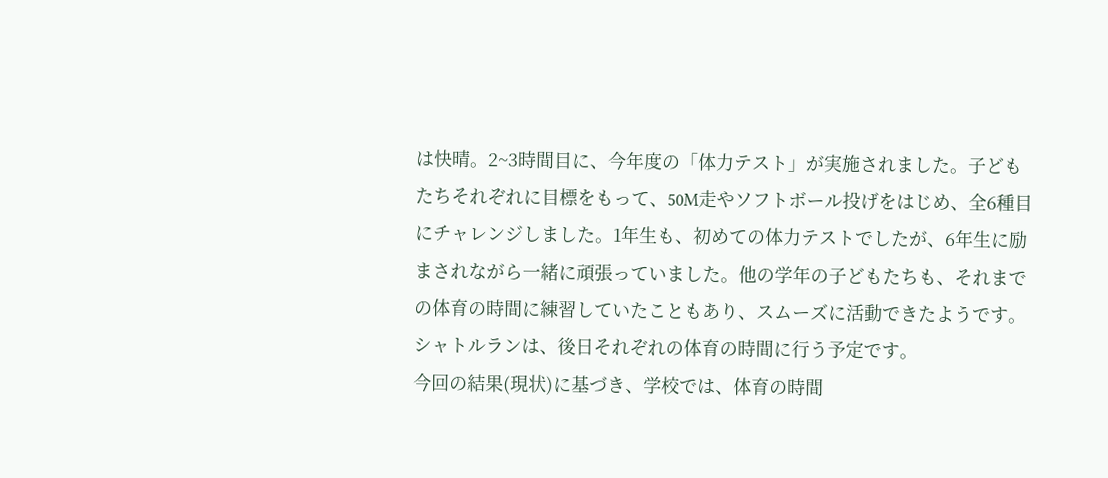は快晴。2~3時間目に、今年度の「体力テスト」が実施されました。子どもたちそれぞれに目標をもって、50M走やソフトボール投げをはじめ、全6種目にチャレンジしました。1年生も、初めての体力テストでしたが、6年生に励まされながら一緒に頑張っていました。他の学年の子どもたちも、それまでの体育の時間に練習していたこともあり、スムーズに活動できたようです。シャトルランは、後日それぞれの体育の時間に行う予定です。
今回の結果(現状)に基づき、学校では、体育の時間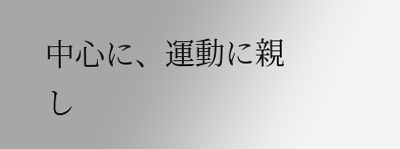中心に、運動に親し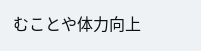むことや体力向上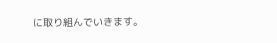に取り組んでいきます。